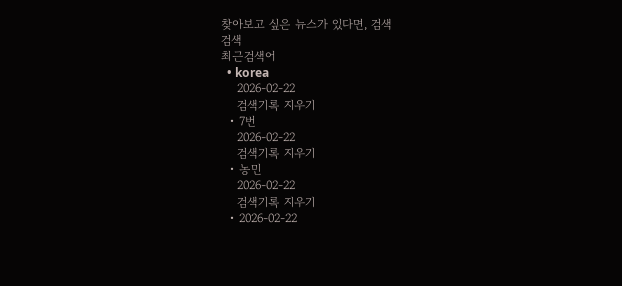찾아보고 싶은 뉴스가 있다면, 검색
검색
최근검색어
  • korea
    2026-02-22
    검색기록 지우기
  • 7번
    2026-02-22
    검색기록 지우기
  • 농민
    2026-02-22
    검색기록 지우기
  • 2026-02-22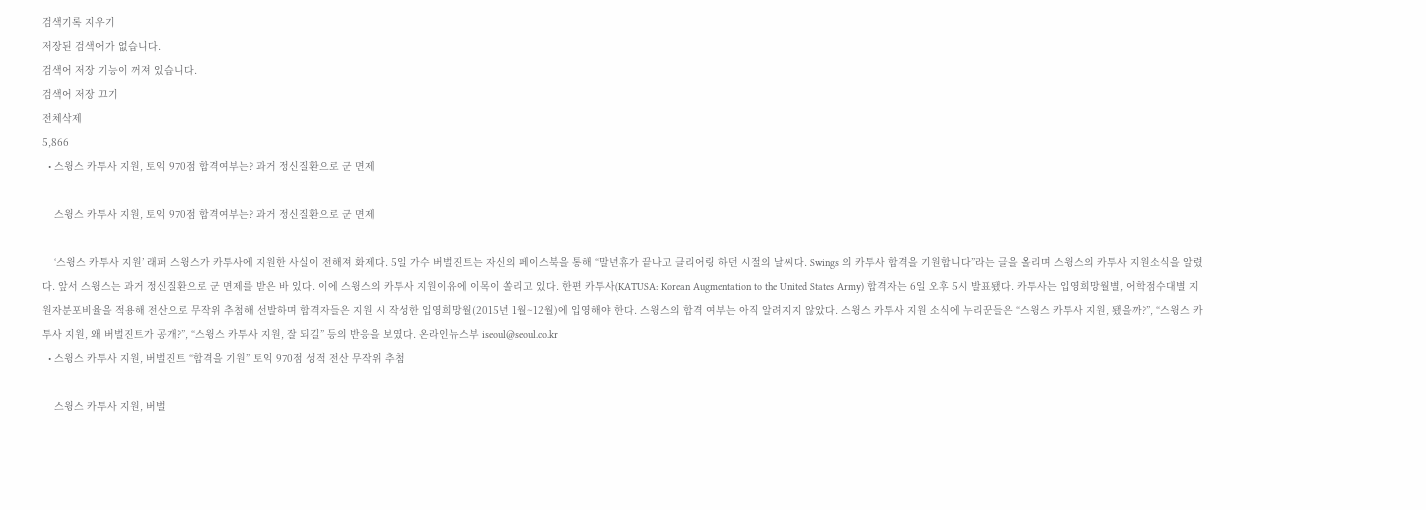검색기록 지우기
저장된 검색어가 없습니다.
검색어 저장 기능이 꺼져 있습니다.
검색어 저장 끄기
전체삭제
5,866
  • 스윙스 카투사 지원, 토익 970점 합격여부는? 과거 정신질환으로 군 면제

    스윙스 카투사 지원, 토익 970점 합격여부는? 과거 정신질환으로 군 면제

    ‘스윙스 카투사 지원’ 래퍼 스윙스가 카투사에 지원한 사실이 전해져 화제다. 5일 가수 버벌진트는 자신의 페이스북을 통해 “말년휴가 끝나고 클리어링 하던 시절의 날씨다. Swings 의 카투사 합격을 기원합니다”라는 글을 올리며 스윙스의 카투사 지원소식을 알렸다. 앞서 스윙스는 과거 정신질환으로 군 면제를 받은 바 있다. 이에 스윙스의 카투사 지원이유에 이목이 쏠리고 있다. 한편 카투사(KATUSA: Korean Augmentation to the United States Army) 합격자는 6일 오후 5시 발표됐다. 카투사는 입영희망월별, 어학점수대별 지원자분포비율을 적용해 전산으로 무작위 추첨해 선발하며 합격자들은 지원 시 작성한 입영희망월(2015년 1월~12월)에 입영해야 한다. 스윙스의 합격 여부는 아직 알려지지 않았다. 스윙스 카투사 지원 소식에 누리꾼들은 “스윙스 카투사 지원, 됐을까?”, “스윙스 카투사 지원, 왜 버벌진트가 공개?”, “스윙스 카투사 지원, 잘 되길” 등의 반응을 보였다. 온라인뉴스부 iseoul@seoul.co.kr
  • 스윙스 카투사 지원, 버벌진트 “합격을 기원” 토익 970점 성적 전산 무작위 추첨

    스윙스 카투사 지원, 버벌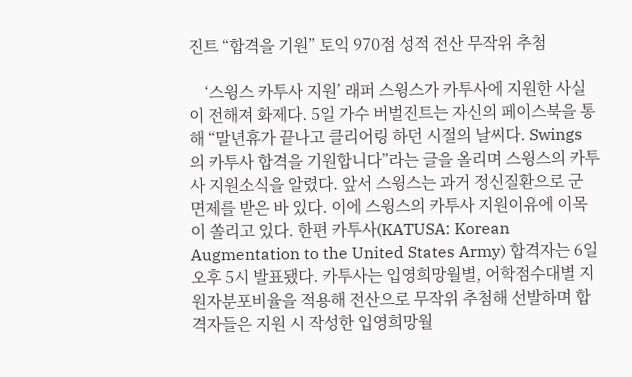진트 “합격을 기원” 토익 970점 성적 전산 무작위 추첨

    ‘스윙스 카투사 지원’ 래퍼 스윙스가 카투사에 지원한 사실이 전해져 화제다. 5일 가수 버벌진트는 자신의 페이스북을 통해 “말년휴가 끝나고 클리어링 하던 시절의 날씨다. Swings 의 카투사 합격을 기원합니다”라는 글을 올리며 스윙스의 카투사 지원소식을 알렸다. 앞서 스윙스는 과거 정신질환으로 군 면제를 받은 바 있다. 이에 스윙스의 카투사 지원이유에 이목이 쏠리고 있다. 한편 카투사(KATUSA: Korean Augmentation to the United States Army) 합격자는 6일 오후 5시 발표됐다. 카투사는 입영희망월별, 어학점수대별 지원자분포비율을 적용해 전산으로 무작위 추첨해 선발하며 합격자들은 지원 시 작성한 입영희망월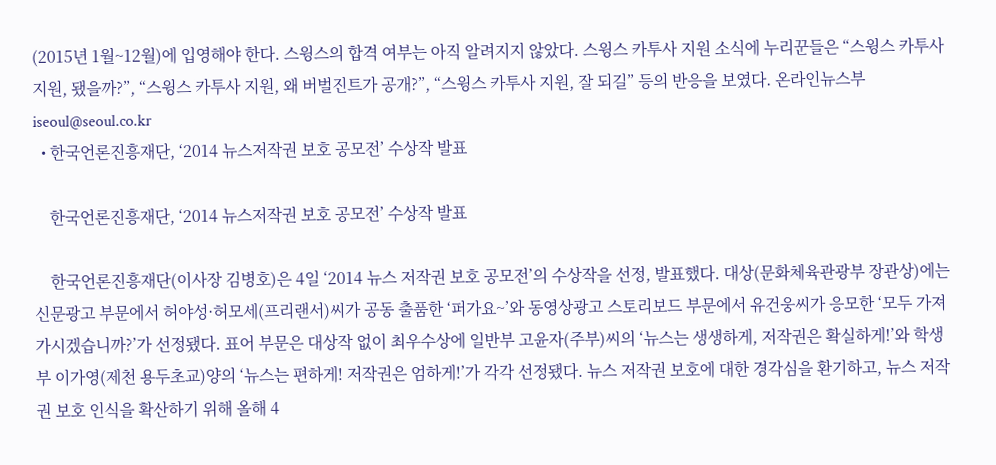(2015년 1월~12월)에 입영해야 한다. 스윙스의 합격 여부는 아직 알려지지 않았다. 스윙스 카투사 지원 소식에 누리꾼들은 “스윙스 카투사 지원, 됐을까?”, “스윙스 카투사 지원, 왜 버벌진트가 공개?”, “스윙스 카투사 지원, 잘 되길” 등의 반응을 보였다. 온라인뉴스부 iseoul@seoul.co.kr
  • 한국언론진흥재단, ‘2014 뉴스저작권 보호 공모전’ 수상작 발표

    한국언론진흥재단, ‘2014 뉴스저작권 보호 공모전’ 수상작 발표

    한국언론진흥재단(이사장 김병호)은 4일 ‘2014 뉴스 저작권 보호 공모전’의 수상작을 선정, 발표했다. 대상(문화체육관광부 장관상)에는 신문광고 부문에서 허야성·허모세(프리랜서)씨가 공동 출품한 ‘퍼가요~’와 동영상광고 스토리보드 부문에서 유건웅씨가 응모한 ‘모두 가져가시겠습니까?’가 선정됐다. 표어 부문은 대상작 없이 최우수상에 일반부 고윤자(주부)씨의 ‘뉴스는 생생하게, 저작권은 확실하게!’와 학생부 이가영(제천 용두초교)양의 ‘뉴스는 편하게! 저작권은 엄하게!’가 각각 선정됐다. 뉴스 저작권 보호에 대한 경각심을 환기하고, 뉴스 저작권 보호 인식을 확산하기 위해 올해 4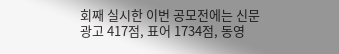회째 실시한 이번 공모전에는 신문광고 417점, 표어 1734점, 동영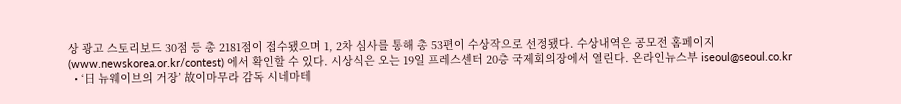상 광고 스토리보드 30점 등 총 2181점이 접수됐으며 1, 2차 심사를 통해 총 53편이 수상작으로 선정됐다. 수상내역은 공모전 홈페이지(www.newskorea.or.kr/contest) 에서 확인할 수 있다. 시상식은 오는 19일 프레스센터 20층 국제회의장에서 열린다. 온라인뉴스부 iseoul@seoul.co.kr
  • ‘日 뉴웨이브의 거장’ 故이마무라 감독 시네마테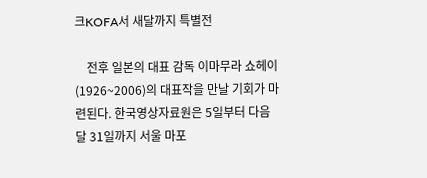크KOFA서 새달까지 특별전

    전후 일본의 대표 감독 이마무라 쇼헤이(1926~2006)의 대표작을 만날 기회가 마련된다. 한국영상자료원은 5일부터 다음 달 31일까지 서울 마포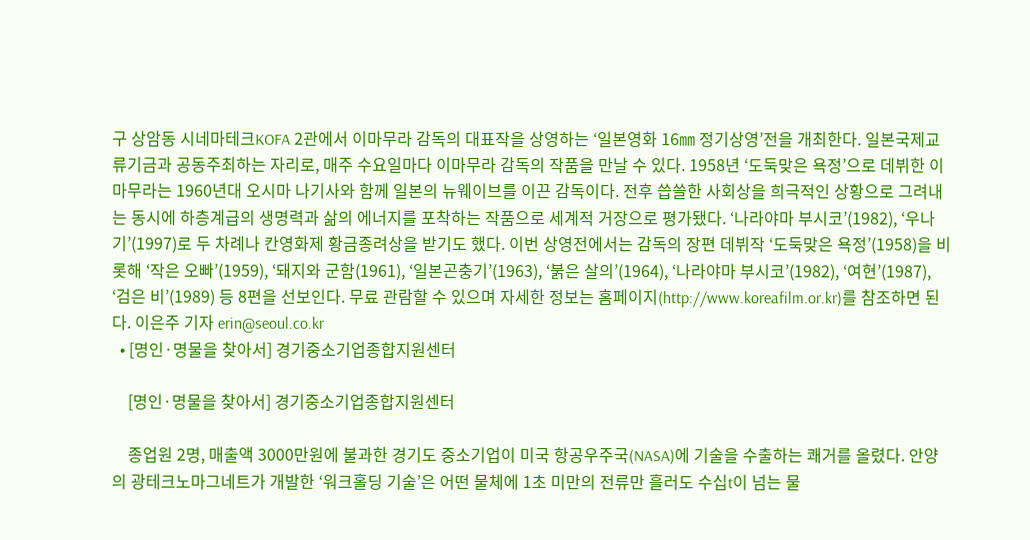구 상암동 시네마테크KOFA 2관에서 이마무라 감독의 대표작을 상영하는 ‘일본영화 16㎜ 정기상영’전을 개최한다. 일본국제교류기금과 공동주최하는 자리로, 매주 수요일마다 이마무라 감독의 작품을 만날 수 있다. 1958년 ‘도둑맞은 욕정’으로 데뷔한 이마무라는 1960년대 오시마 나기사와 함께 일본의 뉴웨이브를 이끈 감독이다. 전후 씁쓸한 사회상을 희극적인 상황으로 그려내는 동시에 하층계급의 생명력과 삶의 에너지를 포착하는 작품으로 세계적 거장으로 평가됐다. ‘나라야마 부시코’(1982), ‘우나기’(1997)로 두 차례나 칸영화제 황금종려상을 받기도 했다. 이번 상영전에서는 감독의 장편 데뷔작 ‘도둑맞은 욕정’(1958)을 비롯해 ‘작은 오빠’(1959), ‘돼지와 군함(1961), ‘일본곤충기’(1963), ‘붉은 살의’(1964), ‘나라야마 부시코’(1982), ‘여현’(1987), ‘검은 비’(1989) 등 8편을 선보인다. 무료 관람할 수 있으며 자세한 정보는 홈페이지(http://www.koreafilm.or.kr)를 참조하면 된다. 이은주 기자 erin@seoul.co.kr
  • [명인·명물을 찾아서] 경기중소기업종합지원센터

    [명인·명물을 찾아서] 경기중소기업종합지원센터

    종업원 2명, 매출액 3000만원에 불과한 경기도 중소기업이 미국 항공우주국(NASA)에 기술을 수출하는 쾌거를 올렸다. 안양의 광테크노마그네트가 개발한 ‘워크홀딩 기술’은 어떤 물체에 1초 미만의 전류만 흘러도 수십t이 넘는 물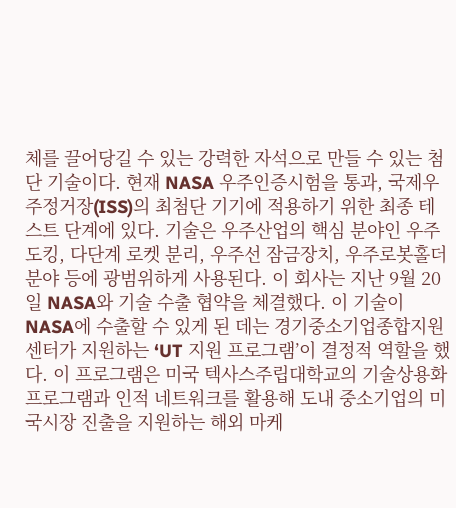체를 끌어당길 수 있는 강력한 자석으로 만들 수 있는 첨단 기술이다. 현재 NASA 우주인증시험을 통과, 국제우주정거장(ISS)의 최첨단 기기에 적용하기 위한 최종 테스트 단계에 있다. 기술은 우주산업의 핵심 분야인 우주도킹, 다단계 로켓 분리, 우주선 잠금장치, 우주로봇홀더 분야 등에 광범위하게 사용된다. 이 회사는 지난 9월 20일 NASA와 기술 수출 협약을 체결했다. 이 기술이 NASA에 수출할 수 있게 된 데는 경기중소기업종합지원센터가 지원하는 ‘UT 지원 프로그램’이 결정적 역할을 했다. 이 프로그램은 미국 텍사스주립대학교의 기술상용화 프로그램과 인적 네트워크를 활용해 도내 중소기업의 미국시장 진출을 지원하는 해외 마케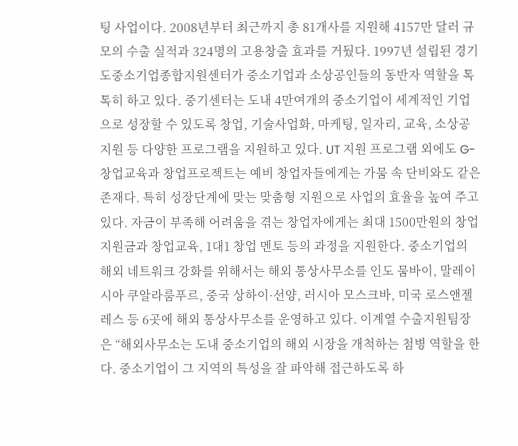팅 사업이다. 2008년부터 최근까지 총 81개사를 지원해 4157만 달러 규모의 수출 실적과 324명의 고용창출 효과를 거뒀다. 1997년 설립된 경기도중소기업종합지원센터가 중소기업과 소상공인들의 동반자 역할을 톡톡히 하고 있다. 중기센터는 도내 4만여개의 중소기업이 세계적인 기업으로 성장할 수 있도록 창업, 기술사업화, 마케팅, 일자리, 교육, 소상공지원 등 다양한 프로그램을 지원하고 있다. UT 지원 프로그램 외에도 G-창업교육과 창업프로젝트는 예비 창업자들에게는 가뭄 속 단비와도 같은 존재다. 특히 성장단계에 맞는 맞춤형 지원으로 사업의 효율을 높여 주고 있다. 자금이 부족해 어려움을 겪는 창업자에게는 최대 1500만원의 창업지원금과 창업교육, 1대1 창업 멘토 등의 과정을 지원한다. 중소기업의 해외 네트워크 강화를 위해서는 해외 통상사무소를 인도 뭄바이, 말레이시아 쿠알라룸푸르, 중국 상하이·선양, 러시아 모스크바, 미국 로스앤젤레스 등 6곳에 해외 통상사무소를 운영하고 있다. 이계열 수출지원팀장은 “해외사무소는 도내 중소기업의 해외 시장을 개척하는 첨병 역할을 한다. 중소기업이 그 지역의 특성을 잘 파악해 접근하도록 하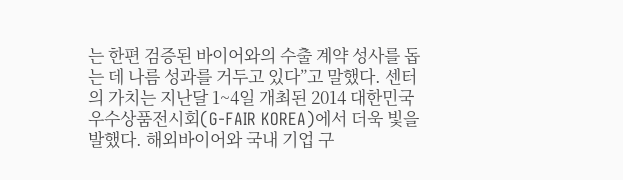는 한편 검증된 바이어와의 수출 계약 성사를 돕는 데 나름 성과를 거두고 있다”고 말했다. 센터의 가치는 지난달 1~4일 개최된 2014 대한민국우수상품전시회(G-FAIR KOREA)에서 더욱 빛을 발했다. 해외바이어와 국내 기업 구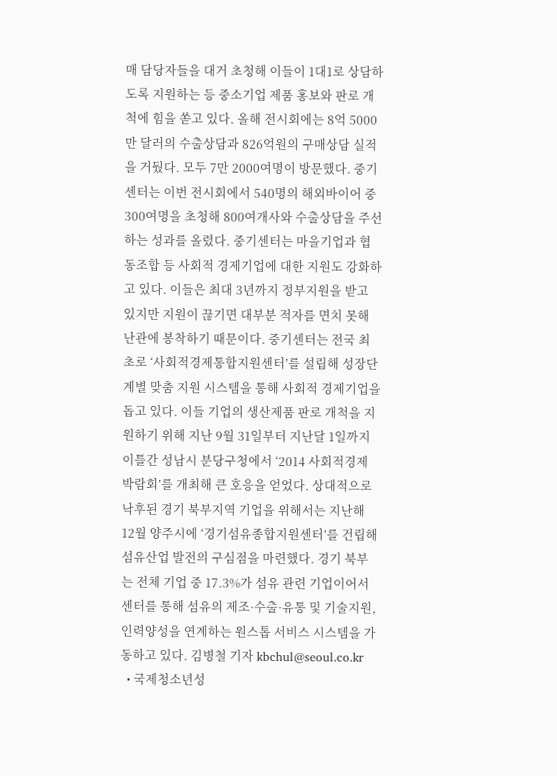매 담당자들을 대거 초청해 이들이 1대1로 상담하도록 지원하는 등 중소기업 제품 홍보와 판로 개척에 힘을 쏟고 있다. 올해 전시회에는 8억 5000만 달러의 수출상담과 826억원의 구매상담 실적을 거뒀다. 모두 7만 2000여명이 방문했다. 중기센터는 이번 전시회에서 540명의 해외바이어 중 300여명을 초청해 800여개사와 수출상담을 주선하는 성과를 올렸다. 중기센터는 마을기업과 협동조합 등 사회적 경제기업에 대한 지원도 강화하고 있다. 이들은 최대 3년까지 정부지원을 받고 있지만 지원이 끊기면 대부분 적자를 면치 못해 난관에 봉착하기 때문이다. 중기센터는 전국 최초로 ‘사회적경제통합지원센터’를 설립해 성장단계별 맞춤 지원 시스템을 통해 사회적 경제기업을 돕고 있다. 이들 기업의 생산제품 판로 개척을 지원하기 위해 지난 9월 31일부터 지난달 1일까지 이틀간 성남시 분당구청에서 ‘2014 사회적경제 박람회’를 개최해 큰 호응을 얻었다. 상대적으로 낙후된 경기 북부지역 기업을 위해서는 지난해 12월 양주시에 ‘경기섬유종합지원센터’를 건립해 섬유산업 발전의 구심점을 마련했다. 경기 북부는 전체 기업 중 17.3%가 섬유 관련 기업이어서 센터를 통해 섬유의 제조·수출·유통 및 기술지원, 인력양성을 연계하는 원스톱 서비스 시스템을 가동하고 있다. 김병철 기자 kbchul@seoul.co.kr
  • 국제청소년성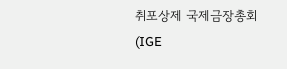취포상제 국제금장총회(IGE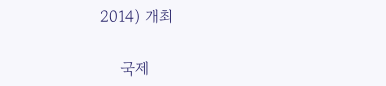2014) 개최

    국제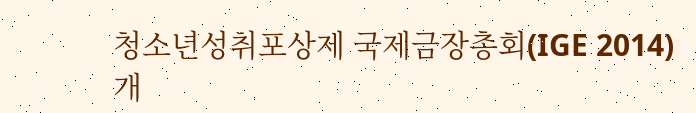청소년성취포상제 국제금장총회(IGE 2014) 개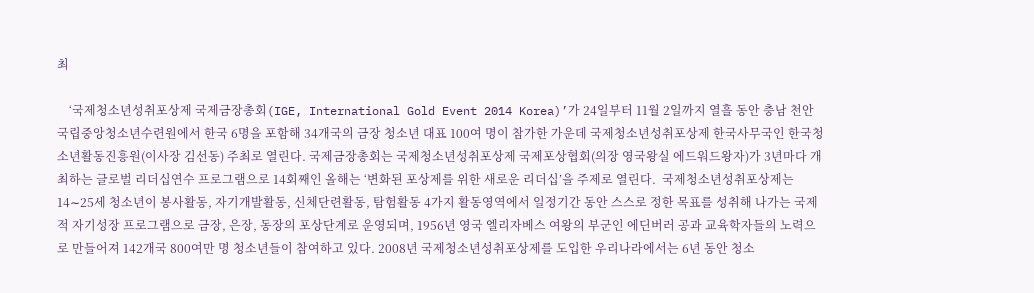최

    ‘국제청소년성취포상제 국제금장총회(IGE, International Gold Event 2014 Korea)’가 24일부터 11월 2일까지 열흘 동안 충남 천안 국립중앙청소년수련원에서 한국 6명을 포함해 34개국의 금장 청소년 대표 100여 명이 참가한 가운데 국제청소년성취포상제 한국사무국인 한국청소년활동진흥원(이사장 김선동) 주최로 열린다. 국제금장총회는 국제청소년성취포상제 국제포상협회(의장 영국왕실 에드워드왕자)가 3년마다 개최하는 글로벌 리더십연수 프로그램으로 14회째인 올해는 ‘변화된 포상제를 위한 새로운 리더십’을 주제로 열린다.  국제청소년성취포상제는 14∼25세 청소년이 봉사활동, 자기개발활동, 신체단련활동, 탐험활동 4가지 활동영역에서 일정기간 동안 스스로 정한 목표를 성취해 나가는 국제적 자기성장 프로그램으로 금장, 은장, 동장의 포상단계로 운영되며, 1956년 영국 엘리자베스 여왕의 부군인 에딘버러 공과 교육학자들의 노력으로 만들어져 142개국 800여만 명 청소년들이 참여하고 있다. 2008년 국제청소년성취포상제를 도입한 우리나라에서는 6년 동안 청소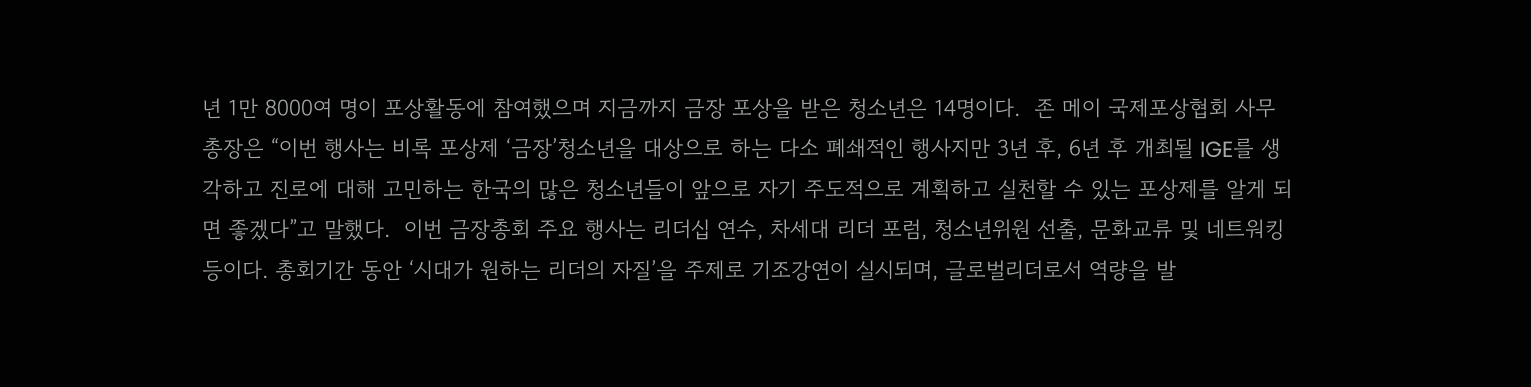년 1만 8000여 명이 포상활동에 참여했으며 지금까지 금장 포상을 받은 청소년은 14명이다.  존 메이 국제포상협회 사무총장은 “이번 행사는 비록 포상제 ‘금장’청소년을 대상으로 하는 다소 폐쇄적인 행사지만 3년 후, 6년 후 개최될 IGE를 생각하고 진로에 대해 고민하는 한국의 많은 청소년들이 앞으로 자기 주도적으로 계획하고 실천할 수 있는 포상제를 알게 되면 좋겠다”고 말했다.  이번 금장총회 주요 행사는 리더십 연수, 차세대 리더 포럼, 청소년위원 선출, 문화교류 및 네트워킹 등이다. 총회기간 동안 ‘시대가 원하는 리더의 자질’을 주제로 기조강연이 실시되며, 글로벌리더로서 역량을 발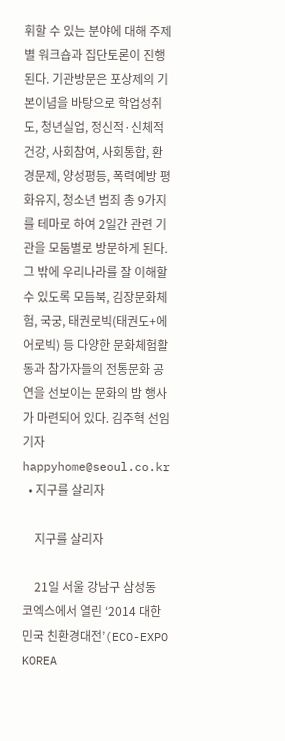휘할 수 있는 분야에 대해 주제별 워크숍과 집단토론이 진행된다. 기관방문은 포상제의 기본이념을 바탕으로 학업성취도, 청년실업, 정신적·신체적 건강, 사회참여, 사회통합, 환경문제, 양성평등, 폭력예방 평화유지, 청소년 범죄 총 9가지를 테마로 하여 2일간 관련 기관을 모둠별로 방문하게 된다. 그 밖에 우리나라를 잘 이해할 수 있도록 모듬북, 김장문화체험, 국궁, 태권로빅(태권도+에어로빅) 등 다양한 문화체험활동과 참가자들의 전통문화 공연을 선보이는 문화의 밤 행사가 마련되어 있다. 김주혁 선임기자 happyhome@seoul.co.kr
  • 지구를 살리자

    지구를 살리자

    21일 서울 강남구 삼성동 코엑스에서 열린 ‘2014 대한민국 친환경대전’(ECO-EXPO KOREA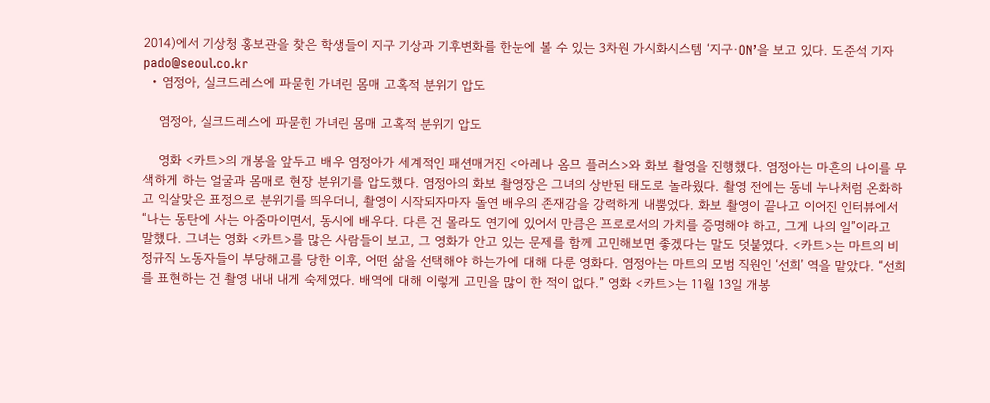2014)에서 기상청 홍보관을 찾은 학생들이 지구 기상과 기후변화를 한눈에 볼 수 있는 3차원 가시화시스템 ‘지구·ON’을 보고 있다. 도준석 기자 pado@seoul.co.kr
  • 염정아, 실크드레스에 파묻힌 가녀린 몸매 고혹적 분위기 압도

    염정아, 실크드레스에 파묻힌 가녀린 몸매 고혹적 분위기 압도

    영화 <카트>의 개봉을 앞두고 배우 염정아가 세계적인 패션매거진 <아레나 옴므 플러스>와 화보 촬영을 진행했다. 염정아는 마흔의 나이를 무색하게 하는 얼굴과 몸매로 현장 분위기를 압도했다. 염정아의 화보 촬영장은 그녀의 상반된 태도로 놀라웠다. 촬영 전에는 동네 누나처럼 온화하고 익살맞은 표정으로 분위기를 띄우더니, 촬영이 시작되자마자 돌연 배우의 존재감을 강력하게 내뿜었다. 화보 촬영이 끝나고 이어진 인터뷰에서 “나는 동탄에 사는 아줌마이면서, 동시에 배우다. 다른 건 몰라도 연기에 있어서 만큼은 프로로서의 가치를 증명해야 하고, 그게 나의 일”이라고 말했다. 그녀는 영화 <카트>를 많은 사람들이 보고, 그 영화가 안고 있는 문제를 함께 고민해보면 좋겠다는 말도 덧붙였다. <카트>는 마트의 비정규직 노동자들이 부당해고를 당한 이후, 어떤 삶을 선택해야 하는가에 대해 다룬 영화다. 염정아는 마트의 모범 직원인 ‘선희’ 역을 맡았다. “선희를 표현하는 건 촬영 내내 내게 숙제였다. 배역에 대해 이렇게 고민을 많이 한 적이 없다.” 영화 <카트>는 11월 13일 개봉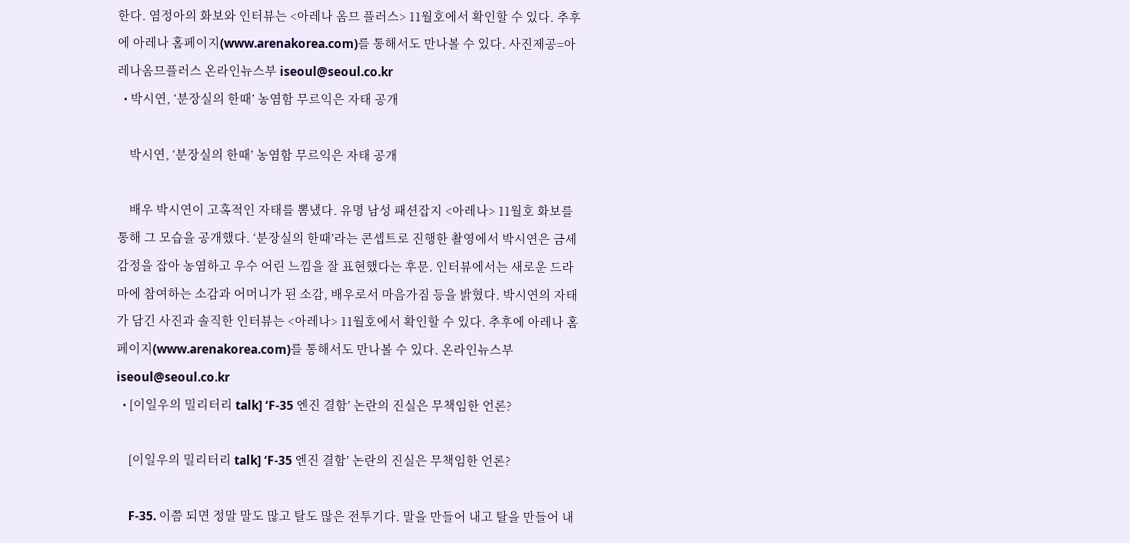한다. 염정아의 화보와 인터뷰는 <아레나 옴므 플러스> 11월호에서 확인할 수 있다. 추후에 아레나 홈페이지(www.arenakorea.com)를 통해서도 만나볼 수 있다. 사진제공=아레나옴므플러스 온라인뉴스부 iseoul@seoul.co.kr
  • 박시연, ‘분장실의 한때’ 농염함 무르익은 자태 공개

    박시연, ‘분장실의 한때’ 농염함 무르익은 자태 공개

    배우 박시연이 고혹적인 자태를 뽐냈다. 유명 남성 패션잡지 <아레나> 11월호 화보를 통해 그 모습을 공개했다. ‘분장실의 한때’라는 콘셉트로 진행한 촬영에서 박시연은 금세 감정을 잡아 농염하고 우수 어린 느낌을 잘 표현했다는 후문. 인터뷰에서는 새로운 드라마에 참여하는 소감과 어머니가 된 소감, 배우로서 마음가짐 등을 밝혔다. 박시연의 자태가 담긴 사진과 솔직한 인터뷰는 <아레나> 11월호에서 확인할 수 있다. 추후에 아레나 홈페이지(www.arenakorea.com)를 통해서도 만나볼 수 있다. 온라인뉴스부 iseoul@seoul.co.kr
  • [이일우의 밀리터리 talk] ‘F-35 엔진 결함’ 논란의 진실은 무책임한 언론?

    [이일우의 밀리터리 talk] ‘F-35 엔진 결함’ 논란의 진실은 무책임한 언론?

    F-35. 이쯤 되면 정말 말도 많고 탈도 많은 전투기다. 말을 만들어 내고 탈을 만들어 내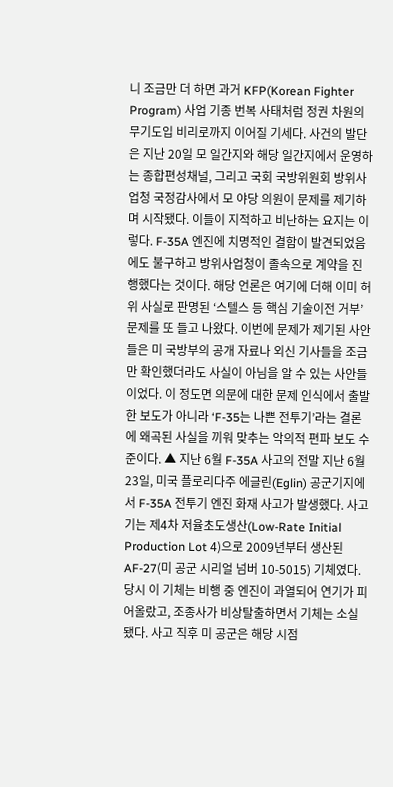니 조금만 더 하면 과거 KFP(Korean Fighter Program) 사업 기종 번복 사태처럼 정권 차원의 무기도입 비리로까지 이어질 기세다. 사건의 발단은 지난 20일 모 일간지와 해당 일간지에서 운영하는 종합편성채널, 그리고 국회 국방위원회 방위사업청 국정감사에서 모 야당 의원이 문제를 제기하며 시작됐다. 이들이 지적하고 비난하는 요지는 이렇다. F-35A 엔진에 치명적인 결함이 발견되었음에도 불구하고 방위사업청이 졸속으로 계약을 진행했다는 것이다. 해당 언론은 여기에 더해 이미 허위 사실로 판명된 ‘스텔스 등 핵심 기술이전 거부’ 문제를 또 들고 나왔다. 이번에 문제가 제기된 사안들은 미 국방부의 공개 자료나 외신 기사들을 조금만 확인했더라도 사실이 아님을 알 수 있는 사안들이었다. 이 정도면 의문에 대한 문제 인식에서 출발한 보도가 아니라 ‘F-35는 나쁜 전투기’라는 결론에 왜곡된 사실을 끼워 맞추는 악의적 편파 보도 수준이다. ▲ 지난 6월 F-35A 사고의 전말 지난 6월 23일, 미국 플로리다주 에글린(Eglin) 공군기지에서 F-35A 전투기 엔진 화재 사고가 발생했다. 사고기는 제4차 저율초도생산(Low-Rate Initial Production Lot 4)으로 2009년부터 생산된 AF-27(미 공군 시리얼 넘버 10-5015) 기체였다. 당시 이 기체는 비행 중 엔진이 과열되어 연기가 피어올랐고, 조종사가 비상탈출하면서 기체는 소실됐다. 사고 직후 미 공군은 해당 시점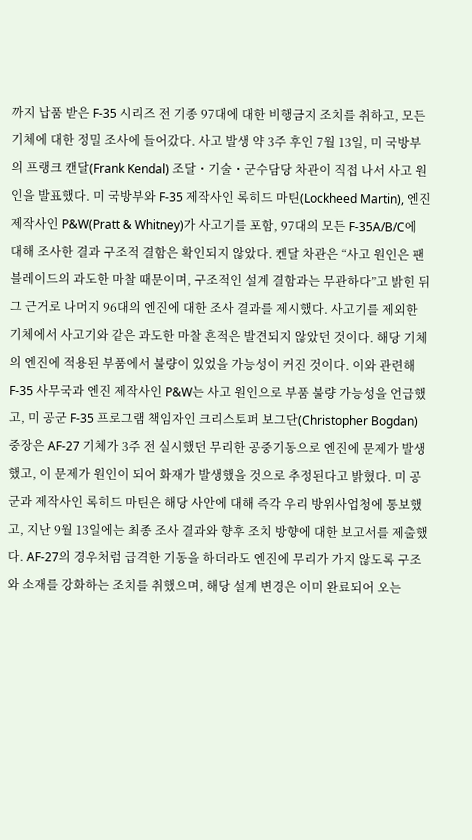까지 납품 받은 F-35 시리즈 전 기종 97대에 대한 비행금지 조치를 취하고, 모든 기체에 대한 정밀 조사에 들어갔다. 사고 발생 약 3주 후인 7월 13일, 미 국방부의 프랭크 캔달(Frank Kendal) 조달・기술・군수담당 차관이 직접 나서 사고 원인을 발표했다. 미 국방부와 F-35 제작사인 록히드 마틴(Lockheed Martin), 엔진 제작사인 P&W(Pratt & Whitney)가 사고기를 포함, 97대의 모든 F-35A/B/C에 대해 조사한 결과 구조적 결함은 확인되지 않았다. 켄달 차관은 “사고 원인은 팬 블레이드의 과도한 마찰 때문이며, 구조적인 설계 결함과는 무관하다”고 밝힌 뒤 그 근거로 나머지 96대의 엔진에 대한 조사 결과를 제시했다. 사고기를 제외한 기체에서 사고기와 같은 과도한 마찰 흔적은 발견되지 않았던 것이다. 해당 기체의 엔진에 적용된 부품에서 불량이 있었을 가능성이 커진 것이다. 이와 관련해 F-35 사무국과 엔진 제작사인 P&W는 사고 원인으로 부품 불량 가능성을 언급했고, 미 공군 F-35 프로그램 책임자인 크리스토퍼 보그단(Christopher Bogdan) 중장은 AF-27 기체가 3주 전 실시했던 무리한 공중기동으로 엔진에 문제가 발생했고, 이 문제가 원인이 되어 화재가 발생했을 것으로 추정된다고 밝혔다. 미 공군과 제작사인 록히드 마틴은 해당 사안에 대해 즉각 우리 방위사업청에 통보했고, 지난 9월 13일에는 최종 조사 결과와 향후 조치 방향에 대한 보고서를 제출했다. AF-27의 경우처럼 급격한 기동을 하더라도 엔진에 무리가 가지 않도록 구조와 소재를 강화하는 조치를 취했으며, 해당 설계 변경은 이미 완료되어 오는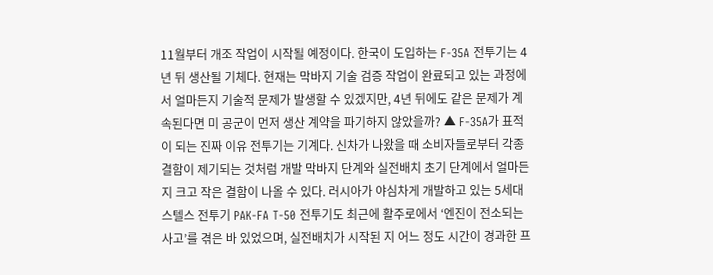11월부터 개조 작업이 시작될 예정이다. 한국이 도입하는 F-35A 전투기는 4년 뒤 생산될 기체다. 현재는 막바지 기술 검증 작업이 완료되고 있는 과정에서 얼마든지 기술적 문제가 발생할 수 있겠지만, 4년 뒤에도 같은 문제가 계속된다면 미 공군이 먼저 생산 계약을 파기하지 않았을까? ▲ F-35A가 표적이 되는 진짜 이유 전투기는 기계다. 신차가 나왔을 때 소비자들로부터 각종 결함이 제기되는 것처럼 개발 막바지 단계와 실전배치 초기 단계에서 얼마든지 크고 작은 결함이 나올 수 있다. 러시아가 야심차게 개발하고 있는 5세대 스텔스 전투기 PAK-FA T-50 전투기도 최근에 활주로에서 ‘엔진이 전소되는 사고’를 겪은 바 있었으며, 실전배치가 시작된 지 어느 정도 시간이 경과한 프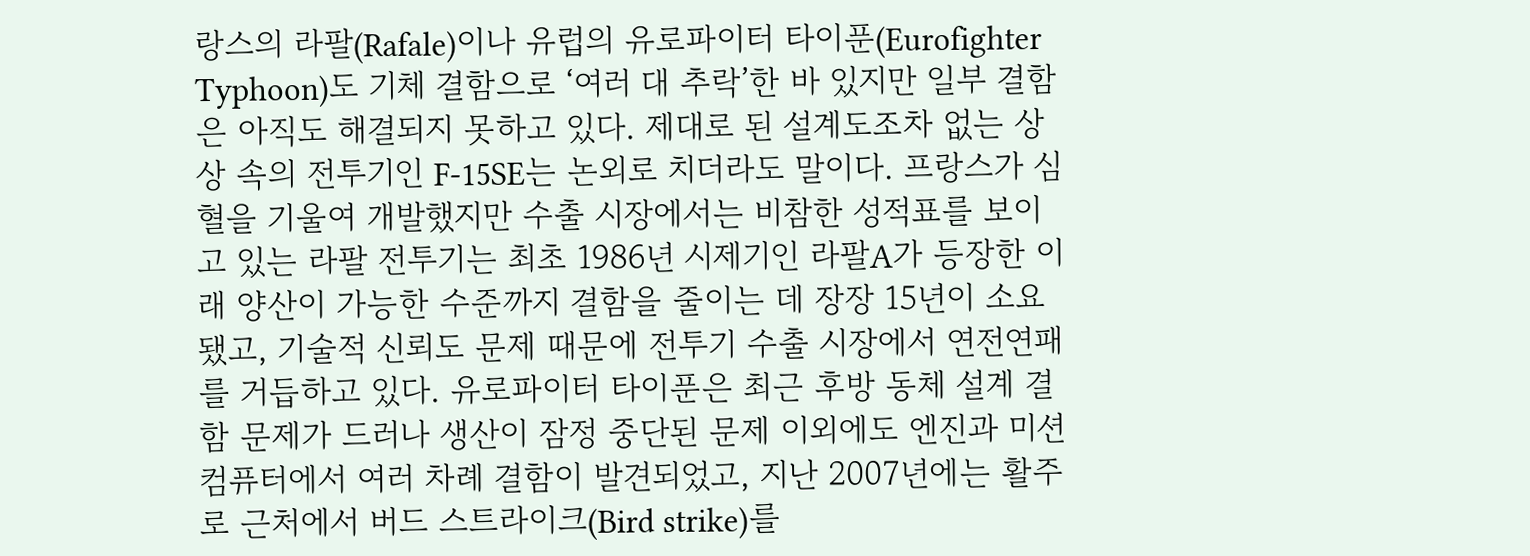랑스의 라팔(Rafale)이나 유럽의 유로파이터 타이푼(Eurofighter Typhoon)도 기체 결함으로 ‘여러 대 추락’한 바 있지만 일부 결함은 아직도 해결되지 못하고 있다. 제대로 된 설계도조차 없는 상상 속의 전투기인 F-15SE는 논외로 치더라도 말이다. 프랑스가 심혈을 기울여 개발했지만 수출 시장에서는 비참한 성적표를 보이고 있는 라팔 전투기는 최초 1986년 시제기인 라팔A가 등장한 이래 양산이 가능한 수준까지 결함을 줄이는 데 장장 15년이 소요됐고, 기술적 신뢰도 문제 때문에 전투기 수출 시장에서 연전연패를 거듭하고 있다. 유로파이터 타이푼은 최근 후방 동체 설계 결함 문제가 드러나 생산이 잠정 중단된 문제 이외에도 엔진과 미션 컴퓨터에서 여러 차례 결함이 발견되었고, 지난 2007년에는 활주로 근처에서 버드 스트라이크(Bird strike)를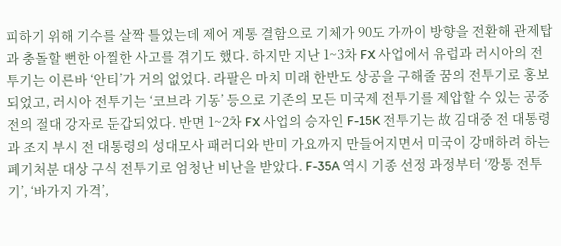피하기 위해 기수를 살짝 틀었는데 제어 계통 결함으로 기체가 90도 가까이 방향을 전환해 관제탑과 충돌할 뻔한 아찔한 사고를 겪기도 했다. 하지만 지난 1~3차 FX 사업에서 유럽과 러시아의 전투기는 이른바 ‘안티’가 거의 없었다. 라팔은 마치 미래 한반도 상공을 구해줄 꿈의 전투기로 홍보되었고, 러시아 전투기는 ‘코브라 기동’ 등으로 기존의 모든 미국제 전투기를 제압할 수 있는 공중전의 절대 강자로 둔갑되었다. 반면 1~2차 FX 사업의 승자인 F-15K 전투기는 故 김대중 전 대통령과 조지 부시 전 대통령의 성대모사 패러디와 반미 가요까지 만들어지면서 미국이 강매하려 하는 폐기처분 대상 구식 전투기로 엄청난 비난을 받았다. F-35A 역시 기종 선정 과정부터 ‘깡통 전투기’, ‘바가지 가격’,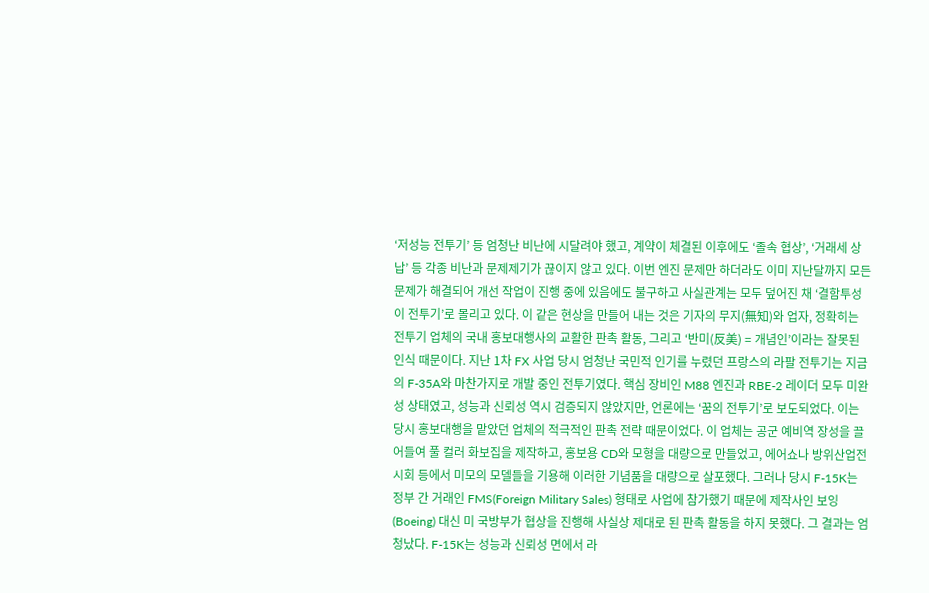‘저성능 전투기’ 등 엄청난 비난에 시달려야 했고, 계약이 체결된 이후에도 ‘졸속 협상’, ‘거래세 상납’ 등 각종 비난과 문제제기가 끊이지 않고 있다. 이번 엔진 문제만 하더라도 이미 지난달까지 모든 문제가 해결되어 개선 작업이 진행 중에 있음에도 불구하고 사실관계는 모두 덮어진 채 ‘결함투성이 전투기’로 몰리고 있다. 이 같은 현상을 만들어 내는 것은 기자의 무지(無知)와 업자, 정확히는 전투기 업체의 국내 홍보대행사의 교활한 판촉 활동, 그리고 ‘반미(反美) = 개념인’이라는 잘못된 인식 때문이다. 지난 1차 FX 사업 당시 엄청난 국민적 인기를 누렸던 프랑스의 라팔 전투기는 지금의 F-35A와 마찬가지로 개발 중인 전투기였다. 핵심 장비인 M88 엔진과 RBE-2 레이더 모두 미완성 상태였고, 성능과 신뢰성 역시 검증되지 않았지만, 언론에는 ‘꿈의 전투기’로 보도되었다. 이는 당시 홍보대행을 맡았던 업체의 적극적인 판촉 전략 때문이었다. 이 업체는 공군 예비역 장성을 끌어들여 풀 컬러 화보집을 제작하고, 홍보용 CD와 모형을 대량으로 만들었고, 에어쇼나 방위산업전시회 등에서 미모의 모델들을 기용해 이러한 기념품을 대량으로 살포했다. 그러나 당시 F-15K는 정부 간 거래인 FMS(Foreign Military Sales) 형태로 사업에 참가했기 때문에 제작사인 보잉(Boeing) 대신 미 국방부가 협상을 진행해 사실상 제대로 된 판촉 활동을 하지 못했다. 그 결과는 엄청났다. F-15K는 성능과 신뢰성 면에서 라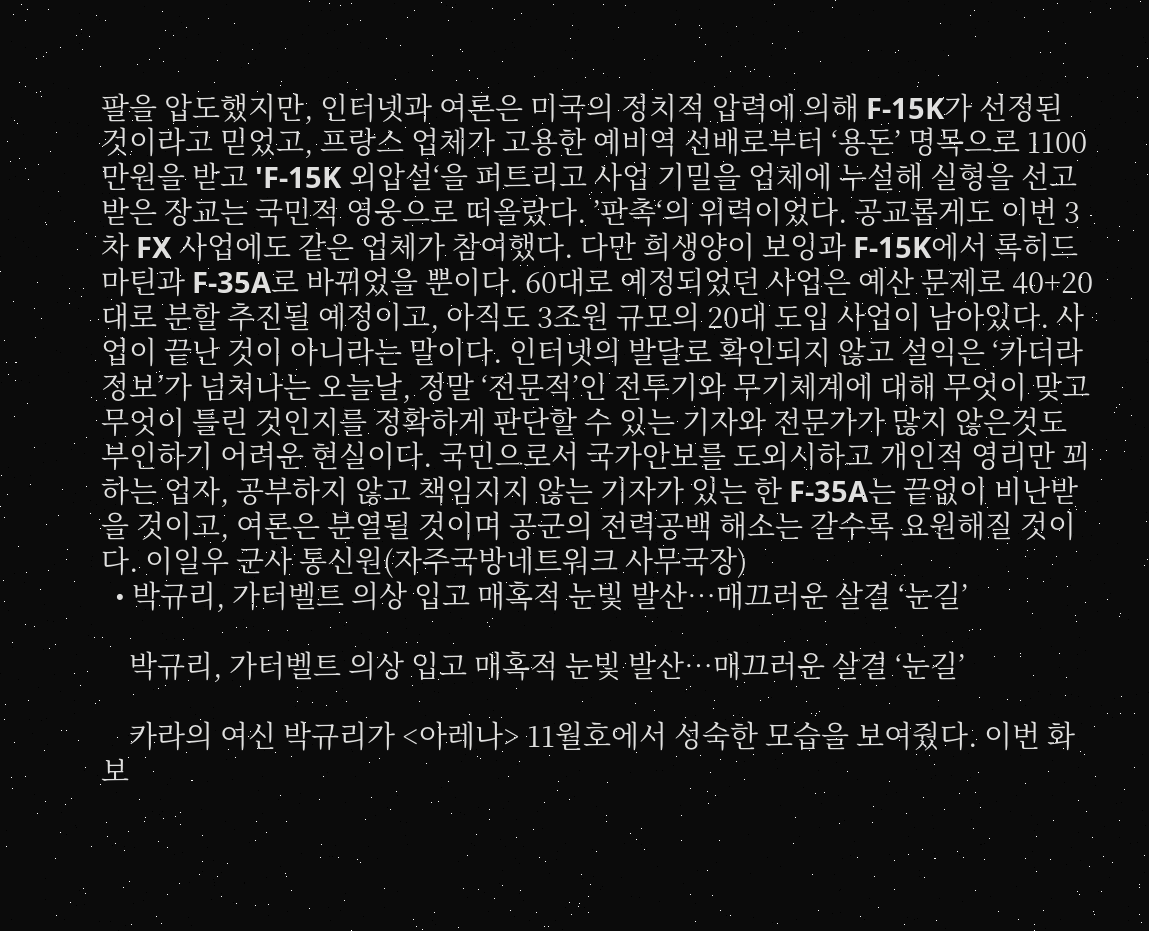팔을 압도했지만, 인터넷과 여론은 미국의 정치적 압력에 의해 F-15K가 선정된 것이라고 믿었고, 프랑스 업체가 고용한 예비역 선배로부터 ‘용돈’ 명목으로 1100만원을 받고 'F-15K 외압설‘을 퍼트리고 사업 기밀을 업체에 누설해 실형을 선고받은 장교는 국민적 영웅으로 떠올랐다. ’판촉‘의 위력이었다. 공교롭게도 이번 3차 FX 사업에도 같은 업체가 참여했다. 다만 희생양이 보잉과 F-15K에서 록히드 마틴과 F-35A로 바뀌었을 뿐이다. 60대로 예정되었던 사업은 예산 문제로 40+20대로 분할 추진될 예정이고, 아직도 3조원 규모의 20대 도입 사업이 남아있다. 사업이 끝난 것이 아니라는 말이다. 인터넷의 발달로 확인되지 않고 설익은 ‘카더라 정보’가 넘쳐나는 오늘날, 정말 ‘전문적’인 전투기와 무기체계에 대해 무엇이 맞고 무엇이 틀린 것인지를 정확하게 판단할 수 있는 기자와 전문가가 많지 않은것도 부인하기 어려운 현실이다. 국민으로서 국가안보를 도외시하고 개인적 영리만 꾀하는 업자, 공부하지 않고 책임지지 않는 기자가 있는 한 F-35A는 끝없이 비난받을 것이고, 여론은 분열될 것이며 공군의 전력공백 해소는 갈수록 요원해질 것이다. 이일우 군사 통신원(자주국방네트워크 사무국장)
  • 박규리, 가터벨트 의상 입고 매혹적 눈빛 발산…매끄러운 살결 ‘눈길’

    박규리, 가터벨트 의상 입고 매혹적 눈빛 발산…매끄러운 살결 ‘눈길’

    카라의 여신 박규리가 <아레나> 11월호에서 성숙한 모습을 보여줬다. 이번 화보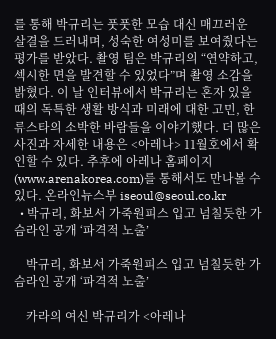를 통해 박규리는 풋풋한 모습 대신 매끄러운 살결을 드러내며, 성숙한 여성미를 보여줬다는 평가를 받았다. 촬영 팀은 박규리의 “연약하고, 섹시한 면을 발견할 수 있었다”며 촬영 소감을 밝혔다. 이 날 인터뷰에서 박규리는 혼자 있을 때의 독특한 생활 방식과 미래에 대한 고민, 한류스타의 소박한 바람들을 이야기했다. 더 많은 사진과 자세한 내용은 <아레나> 11월호에서 확인할 수 있다. 추후에 아레나 홈페이지(www.arenakorea.com)를 통해서도 만나볼 수 있다. 온라인뉴스부 iseoul@seoul.co.kr
  • 박규리, 화보서 가죽원피스 입고 넘칠듯한 가슴라인 공개 ‘파격적 노출’

    박규리, 화보서 가죽원피스 입고 넘칠듯한 가슴라인 공개 ‘파격적 노출’

    카라의 여신 박규리가 <아레나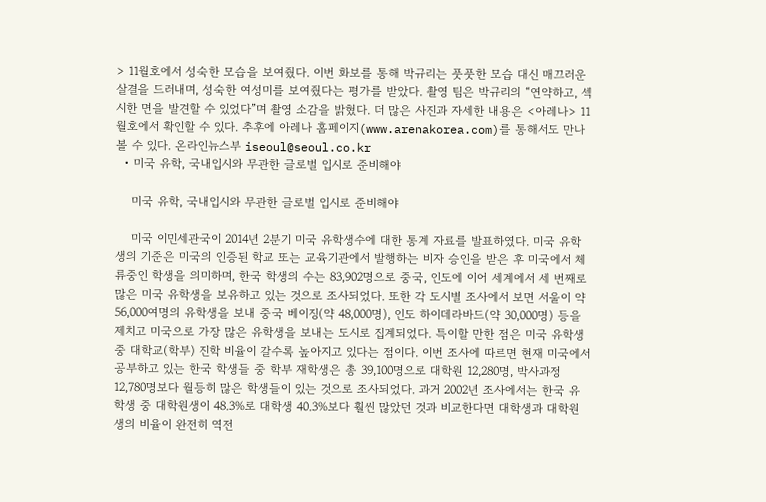> 11월호에서 성숙한 모습을 보여줬다. 이번 화보를 통해 박규리는 풋풋한 모습 대신 매끄러운 살결을 드러내며, 성숙한 여성미를 보여줬다는 평가를 받았다. 촬영 팀은 박규리의 “연약하고, 섹시한 면을 발견할 수 있었다”며 촬영 소감을 밝혔다. 더 많은 사진과 자세한 내용은 <아레나> 11월호에서 확인할 수 있다. 추후에 아레나 홈페이지(www.arenakorea.com)를 통해서도 만나볼 수 있다. 온라인뉴스부 iseoul@seoul.co.kr
  • 미국 유학, 국내입시와 무관한 글로벌 입시로 준비해야

    미국 유학, 국내입시와 무관한 글로벌 입시로 준비해야

    미국 이민세관국이 2014년 2분기 미국 유학생수에 대한 통계 자료를 발표하였다. 미국 유학생의 기준은 미국의 인증된 학교 또는 교육기관에서 발행하는 비자 승인을 받은 후 미국에서 체류중인 학생을 의미하며, 한국 학생의 수는 83,902명으로 중국, 인도에 이어 세계에서 세 번째로 많은 미국 유학생을 보유하고 있는 것으로 조사되었다. 또한 각 도시별 조사에서 보면 서울이 약 56,000여명의 유학생을 보내 중국 베이징(약 48,000명), 인도 하이데라바드(약 30,000명) 등을 제치고 미국으로 가장 많은 유학생을 보내는 도시로 집계되었다. 특이할 만한 점은 미국 유학생 중 대학교(학부) 진학 비율이 갈수록 높아지고 있다는 점이다. 이번 조사에 따르면 현재 미국에서 공부하고 있는 한국 학생들 중 학부 재학생은 총 39,100명으로 대학원 12,280명, 박사과정 12,780명보다 월등히 많은 학생들이 있는 것으로 조사되었다. 과거 2002년 조사에서는 한국 유학생 중 대학원생이 48.3%로 대학생 40.3%보다 훨씬 많았던 것과 비교한다면 대학생과 대학원생의 비율이 완전히 역전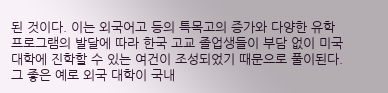된 것이다. 이는 외국어고 등의 특목고의 증가와 다양한 유학 프로그램의 발달에 따라 한국 고교 졸업생들이 부담 없이 미국 대학에 진학할 수 있는 여건이 조성되었기 때문으로 풀이된다. 그 좋은 예로 외국 대학이 국내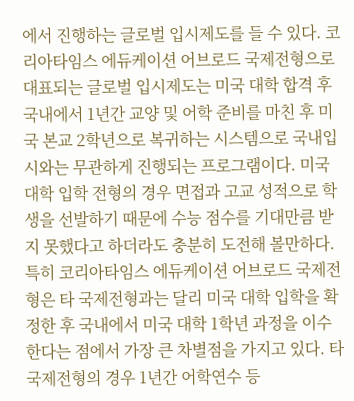에서 진행하는 글로벌 입시제도를 들 수 있다. 코리아타임스 에듀케이션 어브로드 국제전형으로 대표되는 글로벌 입시제도는 미국 대학 합격 후 국내에서 1년간 교양 및 어학 준비를 마친 후 미국 본교 2학년으로 복귀하는 시스템으로 국내입시와는 무관하게 진행되는 프로그램이다. 미국 대학 입학 전형의 경우 면접과 고교 성적으로 학생을 선발하기 때문에 수능 점수를 기대만큼 받지 못했다고 하더라도 충분히 도전해 볼만하다. 특히 코리아타임스 에듀케이션 어브로드 국제전형은 타 국제전형과는 달리 미국 대학 입학을 확정한 후 국내에서 미국 대학 1학년 과정을 이수 한다는 점에서 가장 큰 차별점을 가지고 있다. 타 국제전형의 경우 1년간 어학연수 등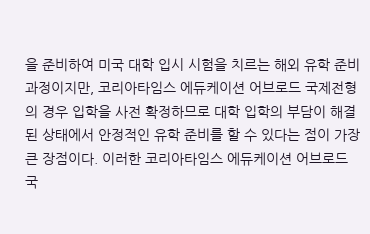을 준비하여 미국 대학 입시 시험을 치르는 해외 유학 준비과정이지만, 코리아타임스 에듀케이션 어브로드 국제전형의 경우 입학을 사전 확정하므로 대학 입학의 부담이 해결된 상태에서 안정적인 유학 준비를 할 수 있다는 점이 가장 큰 장점이다. 이러한 코리아타임스 에듀케이션 어브로드 국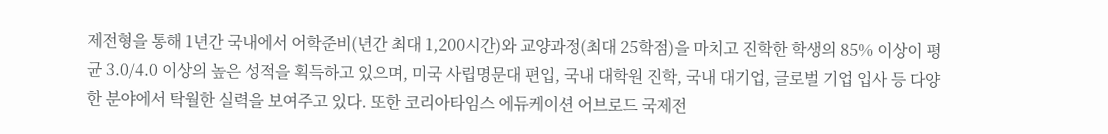제전형을 통해 1년간 국내에서 어학준비(년간 최대 1,200시간)와 교양과정(최대 25학점)을 마치고 진학한 학생의 85% 이상이 평균 3.0/4.0 이상의 높은 성적을 획득하고 있으며, 미국 사립명문대 편입, 국내 대학원 진학, 국내 대기업, 글로벌 기업 입사 등 다양한 분야에서 탁월한 실력을 보여주고 있다. 또한 코리아타임스 에듀케이션 어브로드 국제전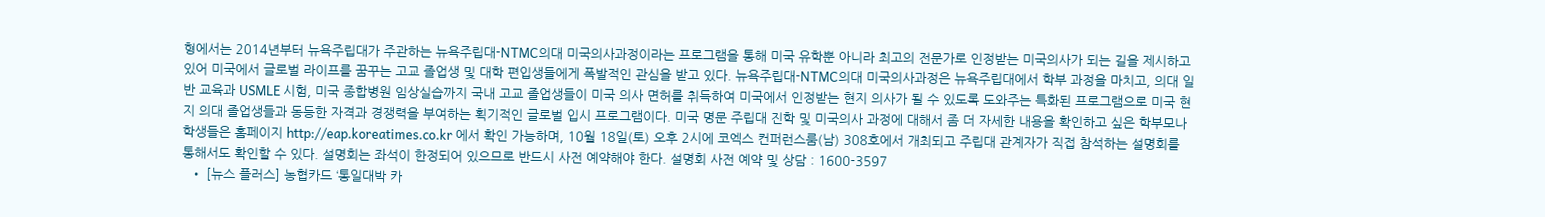형에서는 2014년부터 뉴욕주립대가 주관하는 뉴욕주립대-NTMC의대 미국의사과정이라는 프로그램을 통해 미국 유학뿐 아니라 최고의 전문가로 인정받는 미국의사가 되는 길을 제시하고 있어 미국에서 글로벌 라이프를 꿈꾸는 고교 졸업생 및 대학 편입생들에게 폭발적인 관심을 받고 있다. 뉴욕주립대-NTMC의대 미국의사과정은 뉴욕주립대에서 학부 과정을 마치고, 의대 일반 교육과 USMLE 시험, 미국 종합병원 임상실습까지 국내 고교 졸업생들이 미국 의사 면허를 취득하여 미국에서 인정받는 현지 의사가 될 수 있도록 도와주는 특화된 프로그램으로 미국 현지 의대 졸업생들과 동등한 자격과 경쟁력을 부여하는 획기적인 글로벌 입시 프로그램이다. 미국 명문 주립대 진학 및 미국의사 과정에 대해서 좀 더 자세한 내용을 확인하고 싶은 학부모나 학생들은 홈페이지 http://eap.koreatimes.co.kr 에서 확인 가능하며, 10월 18일(토) 오후 2시에 코엑스 컨퍼런스룸(남) 308호에서 개최되고 주립대 관계자가 직접 참석하는 설명회를 통해서도 확인할 수 있다. 설명회는 좌석이 한정되어 있으므로 반드시 사전 예약해야 한다. 설명회 사전 예약 및 상담 : 1600-3597
  • [뉴스 플러스] 농협카드 ‘통일대박 카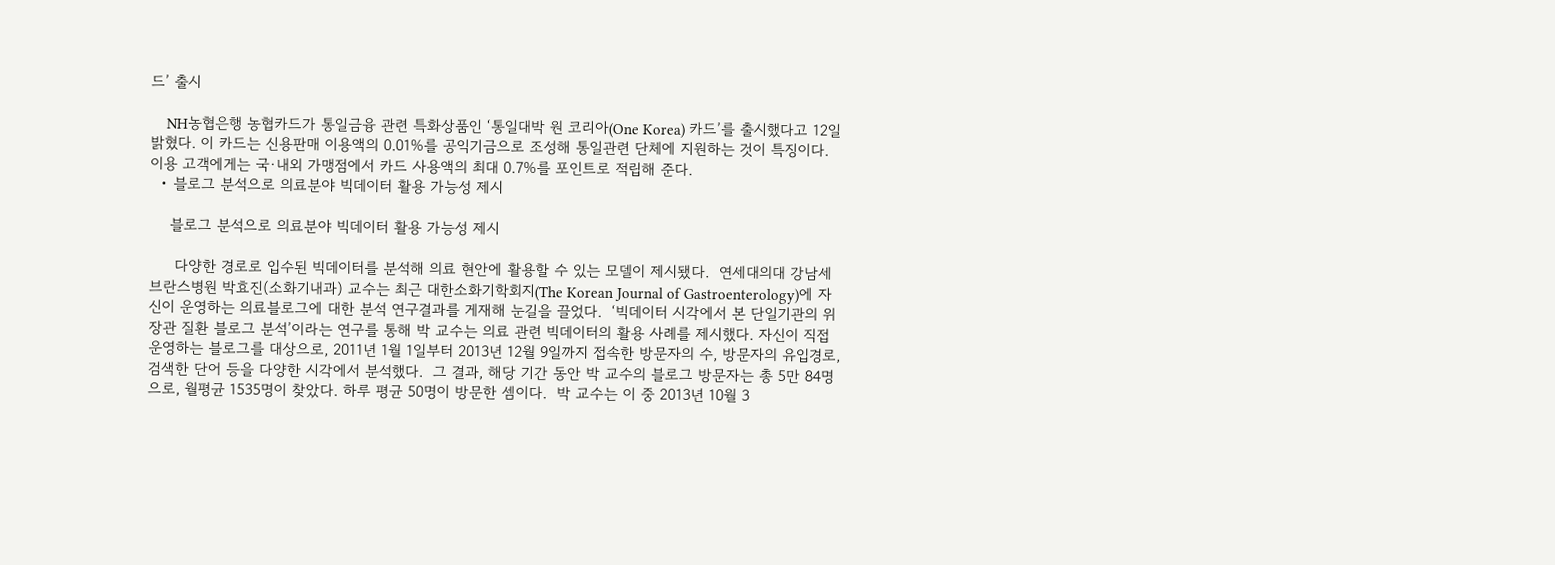드’ 출시

    NH농협은행 농협카드가 통일금융 관련 특화상품인 ‘통일대박 원 코리아(One Korea) 카드’를 출시했다고 12일 밝혔다. 이 카드는 신용판매 이용액의 0.01%를 공익기금으로 조성해 통일관련 단체에 지원하는 것이 특징이다. 이용 고객에게는 국·내외 가맹점에서 카드 사용액의 최대 0.7%를 포인트로 적립해 준다.
  • 블로그 분석으로 의료분야 빅데이터 활용 가능성 제시

    블로그 분석으로 의료분야 빅데이터 활용 가능성 제시

     다양한 경로로 입수된 빅데이터를 분석해 의료 현안에 활용할 수 있는 모델이 제시됐다.  연세대의대 강남세브란스병원 박효진(소화기내과) 교수는 최근 대한소화기학회지(The Korean Journal of Gastroenterology)에 자신이 운영하는 의료블로그에 대한 분석 연구결과를 게재해 눈길을 끌었다.  ‘빅데이터 시각에서 본 단일기관의 위장관 질환 블로그 분석’이라는 연구를 통해 박 교수는 의료 관련 빅데이터의 활용 사례를 제시했다. 자신이 직접 운영하는 블로그를 대상으로, 2011년 1월 1일부터 2013년 12월 9일까지 접속한 방문자의 수, 방문자의 유입경로, 검색한 단어 등을 다양한 시각에서 분석했다.  그 결과, 해당 기간 동안 박 교수의 블로그 방문자는 총 5만 84명으로, 월평균 1535명이 찾았다. 하루 평균 50명이 방문한 셈이다.  박 교수는 이 중 2013년 10월 3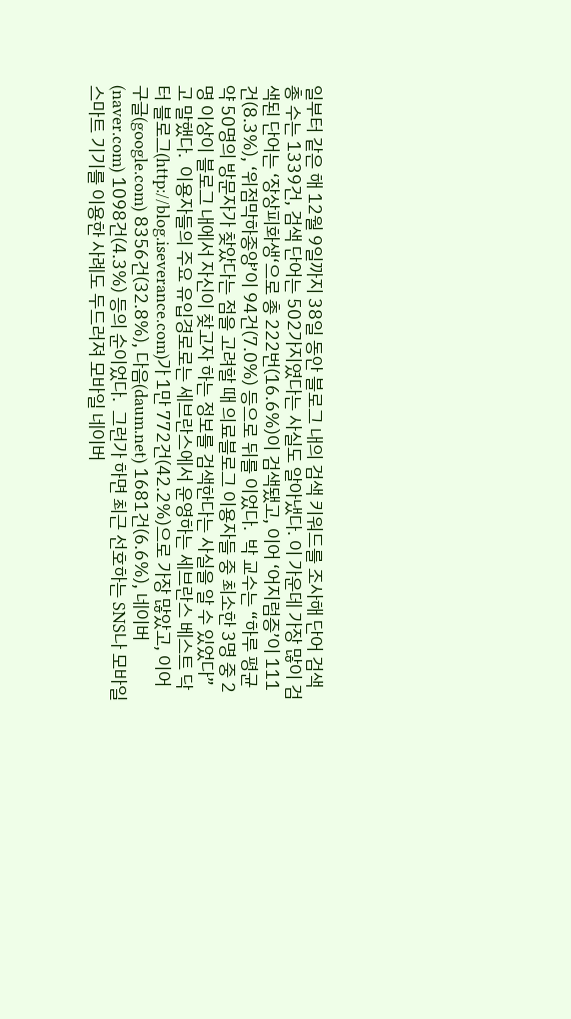일부터 같은 해 12월 9일까지 38일 동안 블로그 내의 검색 키워드를 조사해 단어 검색 총 수는 1339건, 검색 단어는 502가지였다는 사실도 알아냈다. 이 가운데 가장 많이 검색된 단어는 ‘장상피화생‘으로 총 222번(16.6%)이 검색됐고, 이어 ‘어지럼증’이 111건(8.3%), ‘위점막하종양’이 94건(7.0%) 등으로 뒤를 이었다.  박 교수는 “하루 평균 약 50명의 방문자가 찾았다는 점을 고려할 때 의료블로그 이용자들 중 최소한 3명 중 2명 이상이 블로그 내에서 자신이 찾고자 하는 정보를 검색한다는 사실을 알 수 있었다”고 말했다.  이용자들의 주요 유입경로로는 세브란스에서 운영하는 세브란스 베스트 닥터 블로그(http://blog.iseverance.com)가 1만 772건(42.2%)으로 가장 많았고, 이어 구글(google.com) 8356건(32.8%), 다음(daum.net) 1681건(6.6%), 네이버(naver.com) 1098건(4.3%) 등의 순이었다.  그런가 하면 최근 선호하는 SNS나 모바일 스마트 기기를 이용한 사례도 두드러져 모바일 네이버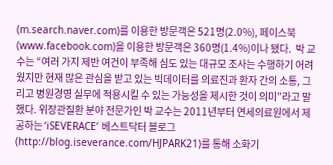(m.search.naver.com)를 이용한 방문객은 521명(2.0%), 페이스북(www.facebook.com)을 이용한 방문객은 360명(1.4%)이나 됐다.  박 교수는 “여러 가지 제반 여건이 부족해 심도 있는 대규모 조사는 수행하기 어려웠지만 현재 많은 관심을 받고 있는 빅데이터를 의료진과 환자 간의 소통, 그리고 병원경영 실무에 적용시킬 수 있는 가능성을 제시한 것이 의미”라고 말했다. 위장관질환 분야 전문가인 박 교수는 2011년부터 연세의료원에서 제공하는 ‘iSEVERACE’ 베스트닥터 블로그(http://blog.iseverance.com/HJPARK21)를 통해 소화기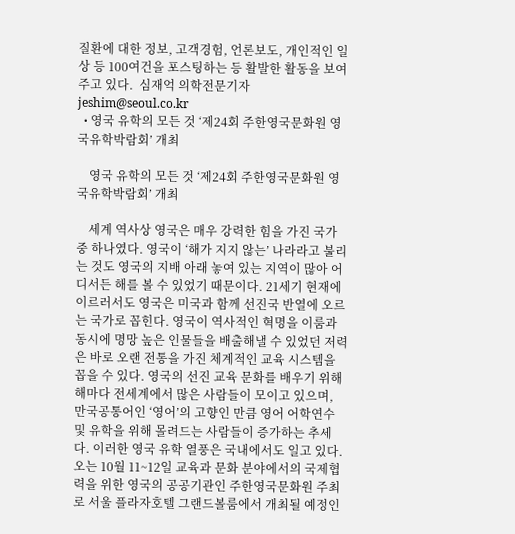질환에 대한 정보, 고객경험, 언론보도, 개인적인 일상 등 100여건을 포스팅하는 등 활발한 활동을 보여주고 있다.  심재억 의학전문기자 jeshim@seoul.co.kr
  • 영국 유학의 모든 것 ‘제24회 주한영국문화원 영국유학박람회’ 개최

    영국 유학의 모든 것 ‘제24회 주한영국문화원 영국유학박람회’ 개최

    세계 역사상 영국은 매우 강력한 힘을 가진 국가 중 하나였다. 영국이 ‘해가 지지 않는’ 나라라고 불리는 것도 영국의 지배 아래 놓여 있는 지역이 많아 어디서든 해를 볼 수 있었기 때문이다. 21세기 현재에 이르러서도 영국은 미국과 함께 선진국 반열에 오르는 국가로 꼽힌다. 영국이 역사적인 혁명을 이룸과 동시에 명망 높은 인물들을 배출해낼 수 있었던 저력은 바로 오랜 전통을 가진 체계적인 교육 시스템을 꼽을 수 있다. 영국의 선진 교육 문화를 배우기 위해 해마다 전세계에서 많은 사람들이 모이고 있으며, 만국공통어인 ‘영어’의 고향인 만큼 영어 어학연수 및 유학을 위해 몰려드는 사람들이 증가하는 추세다. 이러한 영국 유학 열풍은 국내에서도 일고 있다. 오는 10월 11~12일 교육과 문화 분야에서의 국제협력을 위한 영국의 공공기관인 주한영국문화원 주최로 서울 플라자호텔 그랜드볼룸에서 개최될 예정인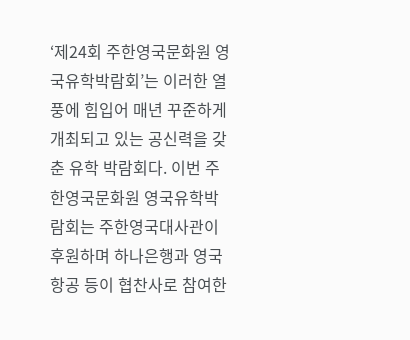‘제24회 주한영국문화원 영국유학박람회’는 이러한 열풍에 힘입어 매년 꾸준하게 개최되고 있는 공신력을 갖춘 유학 박람회다. 이번 주한영국문화원 영국유학박람회는 주한영국대사관이 후원하며 하나은행과 영국항공 등이 협찬사로 참여한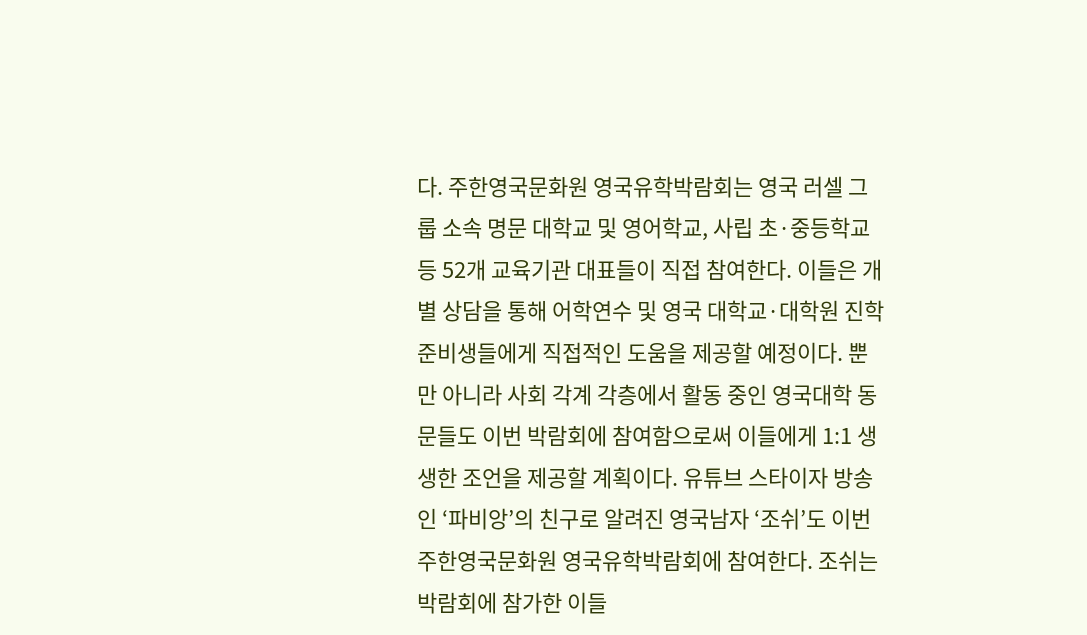다. 주한영국문화원 영국유학박람회는 영국 러셀 그룹 소속 명문 대학교 및 영어학교, 사립 초·중등학교 등 52개 교육기관 대표들이 직접 참여한다. 이들은 개별 상담을 통해 어학연수 및 영국 대학교·대학원 진학 준비생들에게 직접적인 도움을 제공할 예정이다. 뿐만 아니라 사회 각계 각층에서 활동 중인 영국대학 동문들도 이번 박람회에 참여함으로써 이들에게 1:1 생생한 조언을 제공할 계획이다. 유튜브 스타이자 방송인 ‘파비앙’의 친구로 알려진 영국남자 ‘조쉬’도 이번 주한영국문화원 영국유학박람회에 참여한다. 조쉬는 박람회에 참가한 이들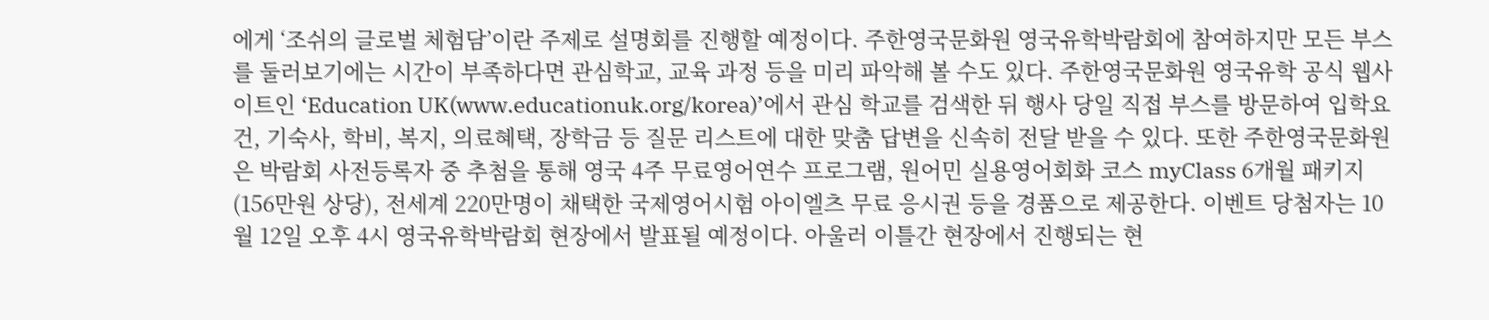에게 ‘조쉬의 글로벌 체험담’이란 주제로 설명회를 진행할 예정이다. 주한영국문화원 영국유학박람회에 참여하지만 모든 부스를 둘러보기에는 시간이 부족하다면 관심학교, 교육 과정 등을 미리 파악해 볼 수도 있다. 주한영국문화원 영국유학 공식 웹사이트인 ‘Education UK(www.educationuk.org/korea)’에서 관심 학교를 검색한 뒤 행사 당일 직접 부스를 방문하여 입학요건, 기숙사, 학비, 복지, 의료혜택, 장학금 등 질문 리스트에 대한 맞춤 답변을 신속히 전달 받을 수 있다. 또한 주한영국문화원은 박람회 사전등록자 중 추첨을 통해 영국 4주 무료영어연수 프로그램, 원어민 실용영어회화 코스 myClass 6개월 패키지(156만원 상당), 전세계 220만명이 채택한 국제영어시험 아이엘츠 무료 응시권 등을 경품으로 제공한다. 이벤트 당첨자는 10월 12일 오후 4시 영국유학박람회 현장에서 발표될 예정이다. 아울러 이틀간 현장에서 진행되는 현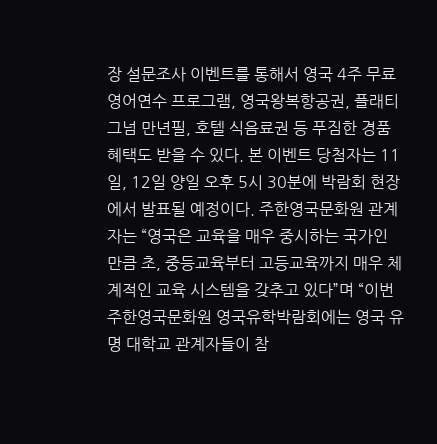장 설문조사 이벤트를 통해서 영국 4주 무료영어연수 프로그램, 영국왕복항공권, 플래티그넘 만년필, 호텔 식음료권 등 푸짐한 경품 혜택도 받을 수 있다. 본 이벤트 당첨자는 11일, 12일 양일 오후 5시 30분에 박람회 현장에서 발표될 예정이다. 주한영국문화원 관계자는 “영국은 교육을 매우 중시하는 국가인 만큼 초, 중등교육부터 고등교육까지 매우 체계적인 교육 시스템을 갖추고 있다”며 “이번 주한영국문화원 영국유학박람회에는 영국 유명 대학교 관계자들이 참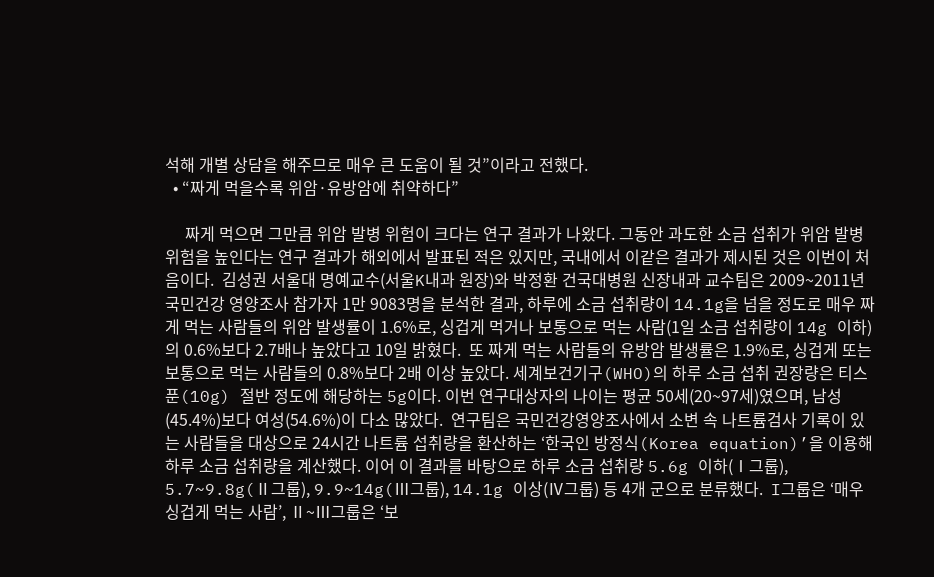석해 개별 상담을 해주므로 매우 큰 도움이 될 것”이라고 전했다.
  • “짜게 먹을수록 위암·유방암에 취약하다”

     짜게 먹으면 그만큼 위암 발병 위험이 크다는 연구 결과가 나왔다. 그동안 과도한 소금 섭취가 위암 발병 위험을 높인다는 연구 결과가 해외에서 발표된 적은 있지만, 국내에서 이같은 결과가 제시된 것은 이번이 처음이다.  김성권 서울대 명예교수(서울K내과 원장)와 박정환 건국대병원 신장내과 교수팀은 2009~2011년 국민건강 영양조사 참가자 1만 9083명을 분석한 결과, 하루에 소금 섭취량이 14.1g을 넘을 정도로 매우 짜게 먹는 사람들의 위암 발생률이 1.6%로, 싱겁게 먹거나 보통으로 먹는 사람(1일 소금 섭취량이 14g 이하)의 0.6%보다 2.7배나 높았다고 10일 밝혔다.  또 짜게 먹는 사람들의 유방암 발생률은 1.9%로, 싱겁게 또는 보통으로 먹는 사람들의 0.8%보다 2배 이상 높았다. 세계보건기구(WHO)의 하루 소금 섭취 권장량은 티스푼(10g) 절반 정도에 해당하는 5g이다. 이번 연구대상자의 나이는 평균 50세(20~97세)였으며, 남성(45.4%)보다 여성(54.6%)이 다소 많았다.  연구팀은 국민건강영양조사에서 소변 속 나트륨검사 기록이 있는 사람들을 대상으로 24시간 나트륨 섭취량을 환산하는 ‘한국인 방정식(Korea equation)’을 이용해 하루 소금 섭취량을 계산했다. 이어 이 결과를 바탕으로 하루 소금 섭취량 5.6g 이하(Ⅰ그룹), 5.7~9.8g(Ⅱ그룹), 9.9~14g(Ⅲ그룹), 14.1g 이상(Ⅳ그룹) 등 4개 군으로 분류했다.  I그룹은 ‘매우 싱겁게 먹는 사람’, Ⅱ~Ⅲ그룹은 ‘보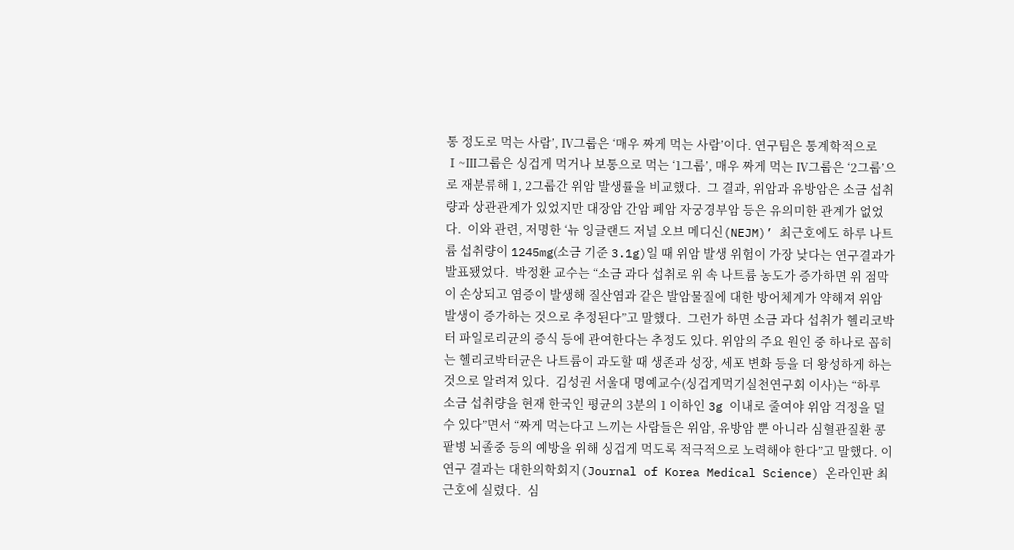통 정도로 먹는 사람’, Ⅳ그룹은 ‘매우 짜게 먹는 사람’이다. 연구팀은 통계학적으로 Ⅰ~Ⅲ그룹은 싱겁게 먹거나 보통으로 먹는 ‘1그룹’, 매우 짜게 먹는 Ⅳ그룹은 ‘2그룹’으로 재분류해 1, 2그룹간 위암 발생률을 비교했다.  그 결과, 위암과 유방암은 소금 섭취량과 상관관계가 있었지만 대장암 간암 폐암 자궁경부암 등은 유의미한 관계가 없었다.  이와 관련, 저명한 ‘뉴 잉글랜드 저널 오브 메디신(NEJM)’ 최근호에도 하루 나트륨 섭취량이 1245mg(소금 기준 3.1g)일 때 위암 발생 위험이 가장 낮다는 연구결과가 발표됐었다.  박정환 교수는 “소금 과다 섭취로 위 속 나트륨 농도가 증가하면 위 점막이 손상되고 염증이 발생해 질산염과 같은 발암물질에 대한 방어체계가 약해져 위암 발생이 증가하는 것으로 추정된다”고 말했다.  그런가 하면 소금 과다 섭취가 헬리코박터 파일로리균의 증식 등에 관여한다는 추정도 있다. 위암의 주요 원인 중 하나로 꼽히는 헬리코박터균은 나트륨이 과도할 때 생존과 성장, 세포 변화 등을 더 왕성하게 하는 것으로 알려져 있다.  김성권 서울대 명예교수(싱겁게먹기실천연구회 이사)는 “하루 소금 섭취량을 현재 한국인 평균의 3분의 1 이하인 3g 이내로 줄여야 위암 걱정을 덜 수 있다”면서 “짜게 먹는다고 느끼는 사람들은 위암, 유방암 뿐 아니라 심혈관질환 콩팥병 뇌졸중 등의 예방을 위해 싱겁게 먹도록 적극적으로 노력해야 한다”고 말했다. 이 연구 결과는 대한의학회지(Journal of Korea Medical Science) 온라인판 최근호에 실렸다.  심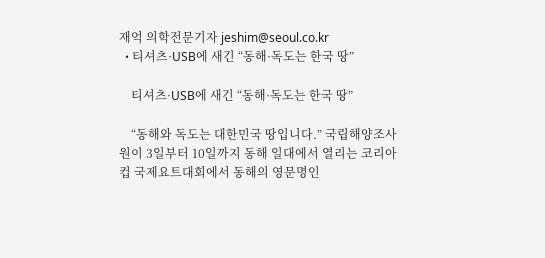재억 의학전문기자 jeshim@seoul.co.kr
  • 티셔츠·USB에 새긴 “동해·독도는 한국 땅”

    티셔츠·USB에 새긴 “동해·독도는 한국 땅”

    “동해와 독도는 대한민국 땅입니다.” 국립해양조사원이 3일부터 10일까지 동해 일대에서 열리는 코리아컵 국제요트대회에서 동해의 영문명인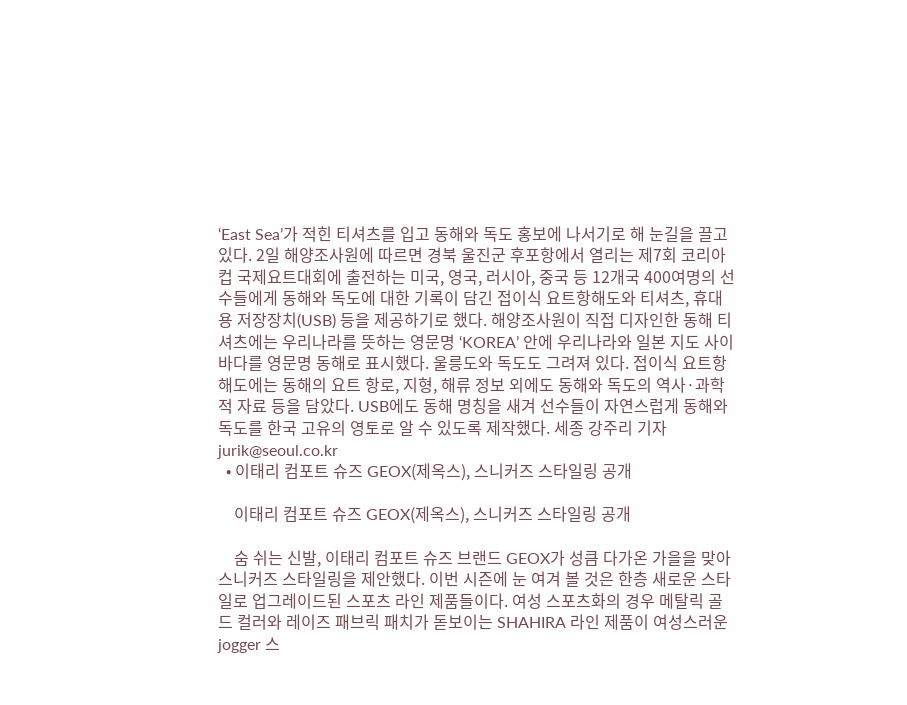‘East Sea’가 적힌 티셔츠를 입고 동해와 독도 홍보에 나서기로 해 눈길을 끌고 있다. 2일 해양조사원에 따르면 경북 울진군 후포항에서 열리는 제7회 코리아컵 국제요트대회에 출전하는 미국, 영국, 러시아, 중국 등 12개국 400여명의 선수들에게 동해와 독도에 대한 기록이 담긴 접이식 요트항해도와 티셔츠, 휴대용 저장장치(USB) 등을 제공하기로 했다. 해양조사원이 직접 디자인한 동해 티셔츠에는 우리나라를 뜻하는 영문명 ‘KOREA’ 안에 우리나라와 일본 지도 사이 바다를 영문명 동해로 표시했다. 울릉도와 독도도 그려져 있다. 접이식 요트항해도에는 동해의 요트 항로, 지형, 해류 정보 외에도 동해와 독도의 역사·과학적 자료 등을 담았다. USB에도 동해 명칭을 새겨 선수들이 자연스럽게 동해와 독도를 한국 고유의 영토로 알 수 있도록 제작했다. 세종 강주리 기자 jurik@seoul.co.kr
  • 이태리 컴포트 슈즈 GEOX(제옥스), 스니커즈 스타일링 공개

    이태리 컴포트 슈즈 GEOX(제옥스), 스니커즈 스타일링 공개

    숨 쉬는 신발, 이태리 컴포트 슈즈 브랜드 GEOX가 성큼 다가온 가을을 맞아 스니커즈 스타일링을 제안했다. 이번 시즌에 눈 여겨 볼 것은 한층 새로운 스타일로 업그레이드된 스포츠 라인 제품들이다. 여성 스포츠화의 경우 메탈릭 골드 컬러와 레이즈 패브릭 패치가 돋보이는 SHAHIRA 라인 제품이 여성스러운 jogger 스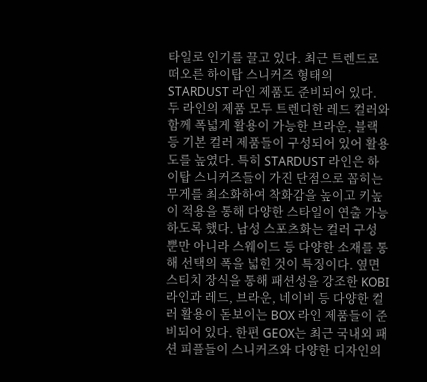타일로 인기를 끌고 있다. 최근 트렌드로 떠오른 하이탑 스니커즈 형태의 STARDUST 라인 제품도 준비되어 있다. 두 라인의 제품 모두 트렌디한 레드 컬러와 함께 폭넓게 활용이 가능한 브라운, 블랙 등 기본 컬러 제품들이 구성되어 있어 활용도를 높였다. 특히 STARDUST 라인은 하이탑 스니커즈들이 가진 단점으로 꼽히는 무게를 최소화하여 착화감을 높이고 키높이 적용을 통해 다양한 스타일이 연출 가능하도록 했다. 남성 스포츠화는 컬러 구성 뿐만 아니라 스웨이드 등 다양한 소재를 통해 선택의 폭을 넓힌 것이 특징이다. 옆면 스티치 장식을 통해 패션성을 강조한 KOBI 라인과 레드, 브라운, 네이비 등 다양한 컬러 활용이 돋보이는 BOX 라인 제품들이 준비되어 있다. 한편 GEOX는 최근 국내외 패션 피플들이 스니커즈와 다양한 디자인의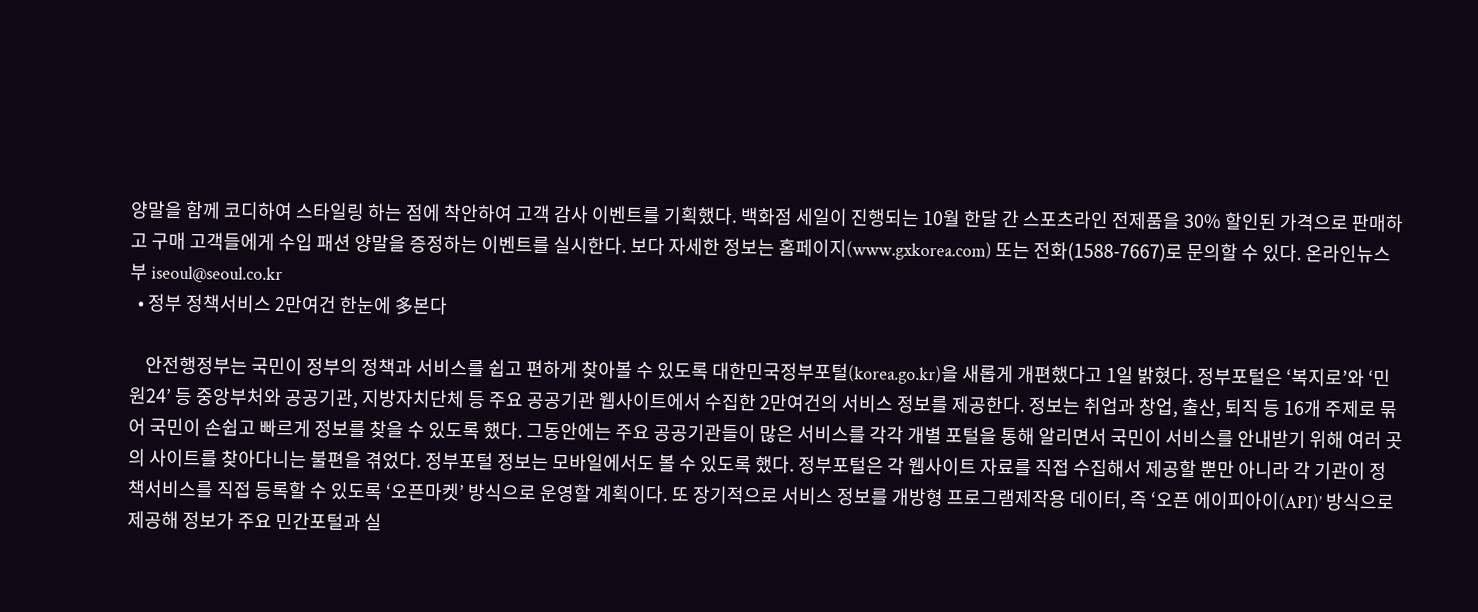양말을 함께 코디하여 스타일링 하는 점에 착안하여 고객 감사 이벤트를 기획했다. 백화점 세일이 진행되는 10월 한달 간 스포츠라인 전제품을 30% 할인된 가격으로 판매하고 구매 고객들에게 수입 패션 양말을 증정하는 이벤트를 실시한다. 보다 자세한 정보는 홈페이지(www.gxkorea.com) 또는 전화(1588-7667)로 문의할 수 있다. 온라인뉴스부 iseoul@seoul.co.kr
  • 정부 정책서비스 2만여건 한눈에 多본다

    안전행정부는 국민이 정부의 정책과 서비스를 쉽고 편하게 찾아볼 수 있도록 대한민국정부포털(korea.go.kr)을 새롭게 개편했다고 1일 밝혔다. 정부포털은 ‘복지로’와 ‘민원24’ 등 중앙부처와 공공기관, 지방자치단체 등 주요 공공기관 웹사이트에서 수집한 2만여건의 서비스 정보를 제공한다. 정보는 취업과 창업, 출산, 퇴직 등 16개 주제로 묶어 국민이 손쉽고 빠르게 정보를 찾을 수 있도록 했다. 그동안에는 주요 공공기관들이 많은 서비스를 각각 개별 포털을 통해 알리면서 국민이 서비스를 안내받기 위해 여러 곳의 사이트를 찾아다니는 불편을 겪었다. 정부포털 정보는 모바일에서도 볼 수 있도록 했다. 정부포털은 각 웹사이트 자료를 직접 수집해서 제공할 뿐만 아니라 각 기관이 정책서비스를 직접 등록할 수 있도록 ‘오픈마켓’ 방식으로 운영할 계획이다. 또 장기적으로 서비스 정보를 개방형 프로그램제작용 데이터, 즉 ‘오픈 에이피아이(API)’ 방식으로 제공해 정보가 주요 민간포털과 실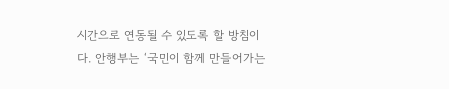시간으로 연동될 수 있도록 할 방침이다. 안행부는 ‘국민이 함께 만들어가는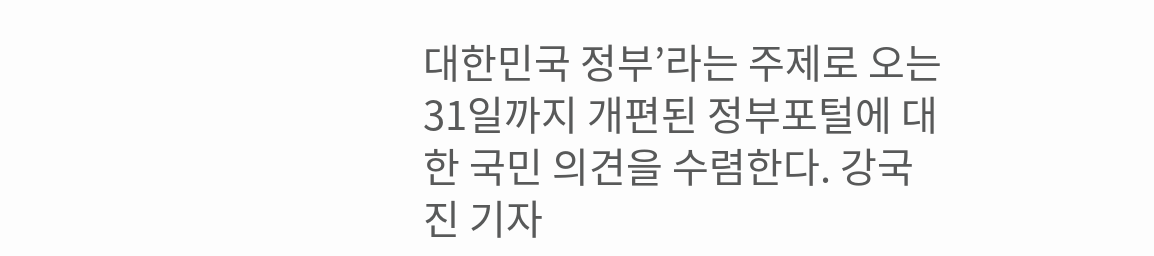대한민국 정부’라는 주제로 오는 31일까지 개편된 정부포털에 대한 국민 의견을 수렴한다. 강국진 기자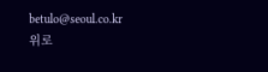betulo@seoul.co.kr
위로